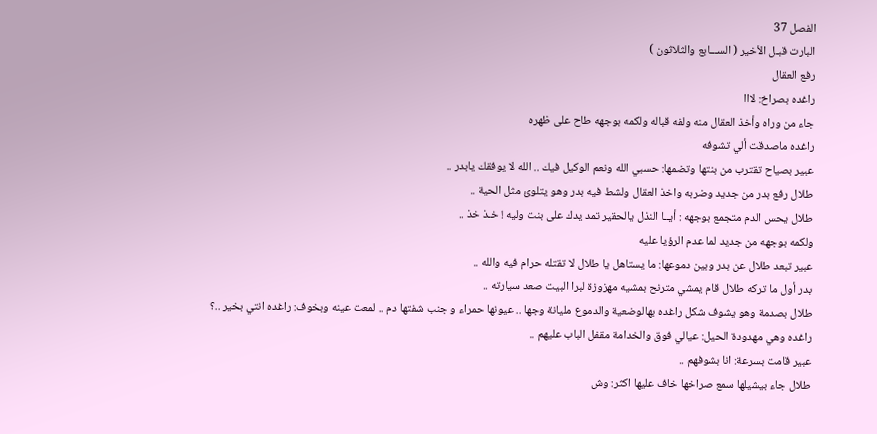الفصل 37
البارت قبـل الأخير ( الســـابع والثلاثون )
رفع العقال
راغده بصراخ: لااا
جاء من وراه وأخذ العقال منه ولفه قباله ولكمه بوجهه طاح على ظهره
راغده ماصدقت ألي تشوفه
عبير بصياح تقترب من بنتها وتضمها: حسبي الله ونعم الوكيل فيك .. الله لا يوفقك يابدر ..
طلال رفع بدر من جديد وضربه واخذ العقال ولشط فيه بدر وهو يتلوئ مثل الحية ..
طلال يحس الدم متجمع بوجهه : أيــا النذل يالحقير تمد يدك على بنت وليه ! خـذ خذ ..
ولكمه بوجهه من جديد لما عدم الرؤيا عليه
عبير تبعد طلال عن بدر وبين دموعها: ما يستاهل يا طلال لا تقتله حرام فيه والله ..
بدر أول ما تركه طلال قام يمشي مترنح بمشيه مهزوزة لبرا البيت صعد سيارته ..
طلال بصدمة وهو يشوف شكل راغده بهالوضعية والدموع مليانة وجها .. عيونها حمراء و جنب شفتها دم .. لمعت عينه وبخوف: راغده انتي بخير ..؟
راغده وهي مهدودة الحيل: عيالي فوق والخدامة مقفل الباب عليهم ..
عبير قامت بسرعة: انا بشوفهم ..
طلال جاء بيشيلها سمع صراخها خاف عليها اكثر: وش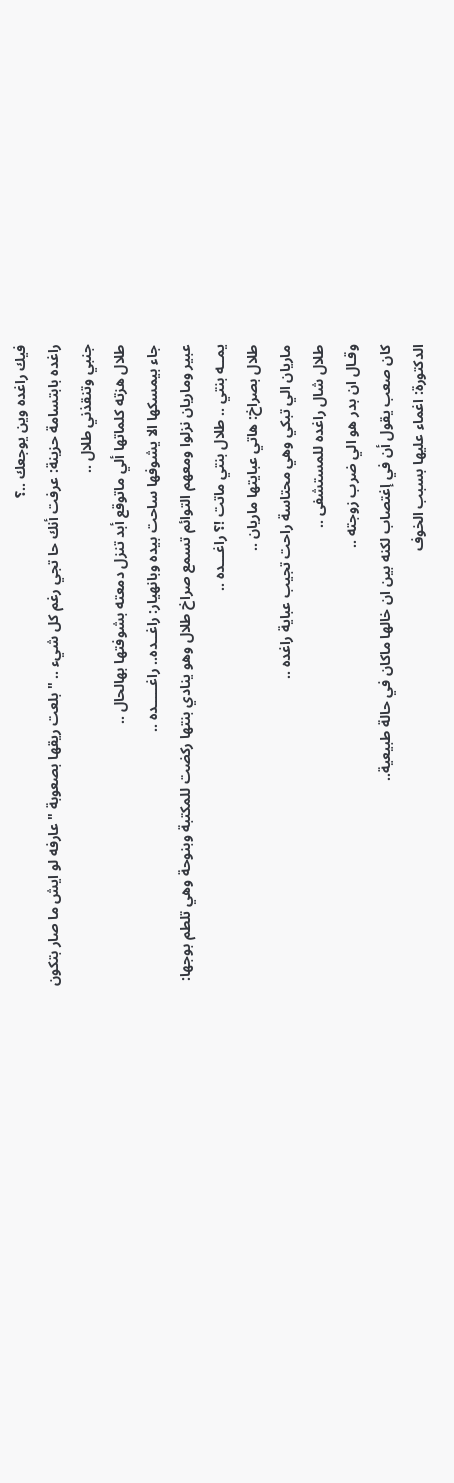فيك راغده وين يوجعك ..؟
راغده بابتسامة حزينة: عرفت أنك حا تجي رغم كل شيء .. " بلعت ريقها بصعوبة " عارفه لو ايش ما صار بتكون جنبي وتنقذني طلال ..
طلال هزته كلماتها ألي ماتوقع أبد تنزل دمعته بشوفتها بهالحال ..
جاء بيمسكها الا يشوفها ساحت بيده وبانهيار: راغــده.. راغـــــده ..
عبير وماريان نزلوا ومعهم التوائم تسمع صراخ طلال وهو ينادي بنتها ركضت للمكتبة وبنوحة وهي تلطم بوجها: يمــه بنتي .. طلال بنتي ماتت !؟ راغـــده ..
طلال بصراخ: هاتي عبايتها ماريان ..
ماريان الي تبكي وهي محتاسة راحت تجيب عباية راغده ..
طلال شال راغده للمستشفى ..
وقـال ان بدر هو الي ضرب زوجته ..
كان صعب يقول أن في إغتصاب لكنه بين ان خالها ماكان في حالة طبيعية..
الدكتورة: اغماء عليها بسبب الخوف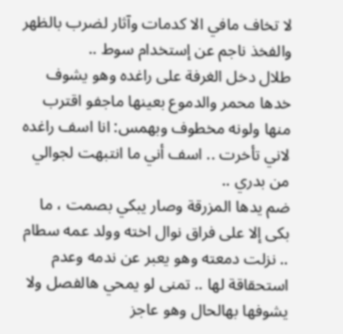لا تخاف مافي الا كدمات وآثار لضرب بالظهر والفخذ ناجم عن إستخدام سوط ..
طلال دخل الغرفة على راغده وهو يشوف خدها محمر والدموع بعينها ماجفو اقترب منها ولونه مخطوف وبهمس: انا اسف راغده لاني تأخرت .. اسف أني ما انتبهت لجوالي من بدري ..
ضم يدها المزرقة وصار يبكي بصمت ، ما بكى إلا على فراق نوال اخته وولد عمه سطام .. نزلت دمعته وهو يعبر عن ندمه وعدم استحقاقة لها .. تمنى لو يمحي هالفصل ولا يشوفها بهالحال وهو عاجز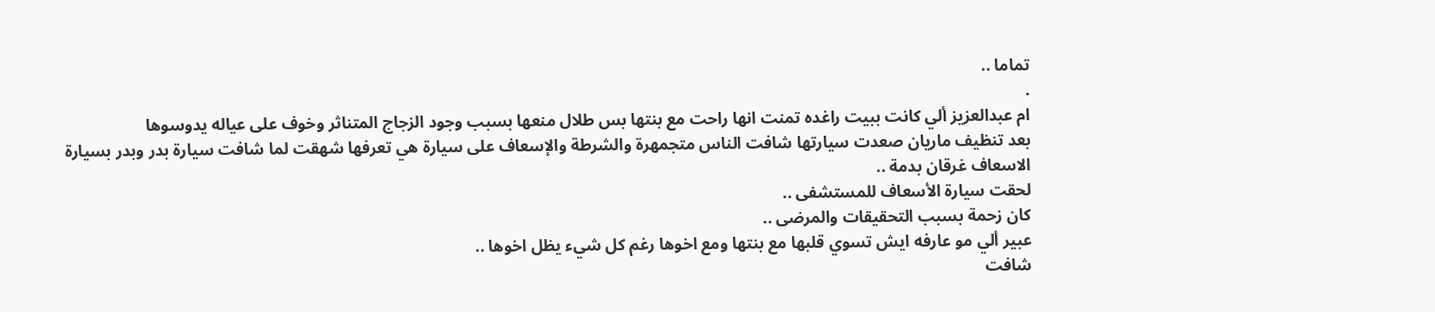تماما ..
.
ام عبدالعزيز ألي كانت ببيت راغده تمنت انها راحت مع بنتها بس طلال منعها بسبب وجود الزجاج المتناثر وخوف على عياله يدوسوها
بعد تنظيف ماريان صعدت سيارتها شافت الناس متجمهرة والشرطة والإسعاف على سيارة هي تعرفها شهقت لما شافت سيارة بدر وبدر بسيارة الاسعاف غرقان بدمة ..
لحقت سيارة الأسعاف للمستشفى ..
كان زحمة بسبب التحقيقات والمرضى ..
عبير ألي مو عارفه ايش تسوي قلبها مع بنتها ومع اخوها رغم كل شيء يظل اخوها ..
شافت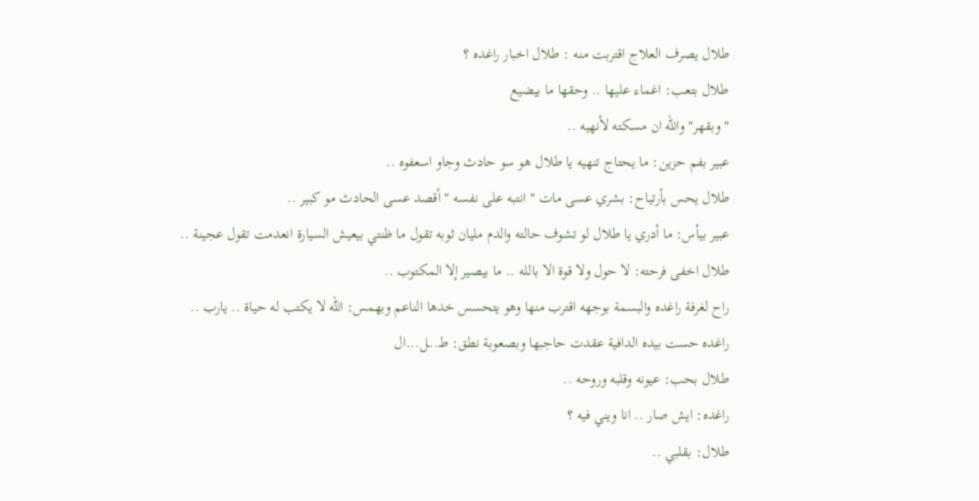طلال يصرف العلاج اقتربت منه : طلال اخبار راغده ؟
طلال بتعب: اغماء عليها .. وحقها ما بيضيع
" وبقهر" والله ان مسكته لأنهيه ..
عبير بفم حزين: ما يحتاج تنهيه يا طلال هو سو حادث وجاو اسعفوه ..
طلال يحس بأرتياح: بشري عسى مات " انتبه على نفسه " أقصد عسى الحادث مو كبير ..
عبير بيأس: ما أدري يا طلال لو تشوف حالته والدم مليان ثوبه تقول ما ظنتي بيعيش السيارة انعدمت تقول عجينة ..
طلال اخفى فرحته: لا حول ولا قوة الا بالله .. ما بيصير إلا المكتوب ..
راح لغرفة راغده والبسمة بوجهه اقترب منها وهو يتحسس خدها الناعم وبهمس: الله لا يكتب له حياة .. يارب ..
راغده حست بيده الدافية عقدت حاجبها وبصعوبة نطق: طـ..ـل...ال
طلال بحب: عيونه وقلبه وروحه ..
راغده: ايش صار .. انا ويني فيه ؟
طلال: بقلبي ..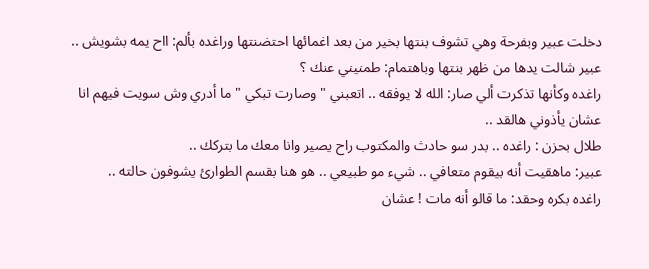دخلت عبير وبفرحة وهي تشوف بنتها بخير من بعد اغمائها احتضنتها وراغده بألم: ااح يمه بشويش ..
عبير شالت يدها من ظهر بنتها وباهتمام: طمنيني عنك ؟
راغده وكأنها تذكرت ألي صار: الله لا يوفقه .. اتعبني " وصارت تبكي " ما أدري وش سويت فيهم انا عشان يأذوني هالقد ..
طلال بحزن : راغده .. بدر سو حادث والمكتوب راح يصير وانا معك ما بتركك ..
عبير: ماهقيت أنه بيقوم متعافي .. شيء مو طبيعي .. هو هنا بقسم الطوارئ يشوفون حالته ..
راغده بكره وحقد: ما قالو أنه مات ! عشان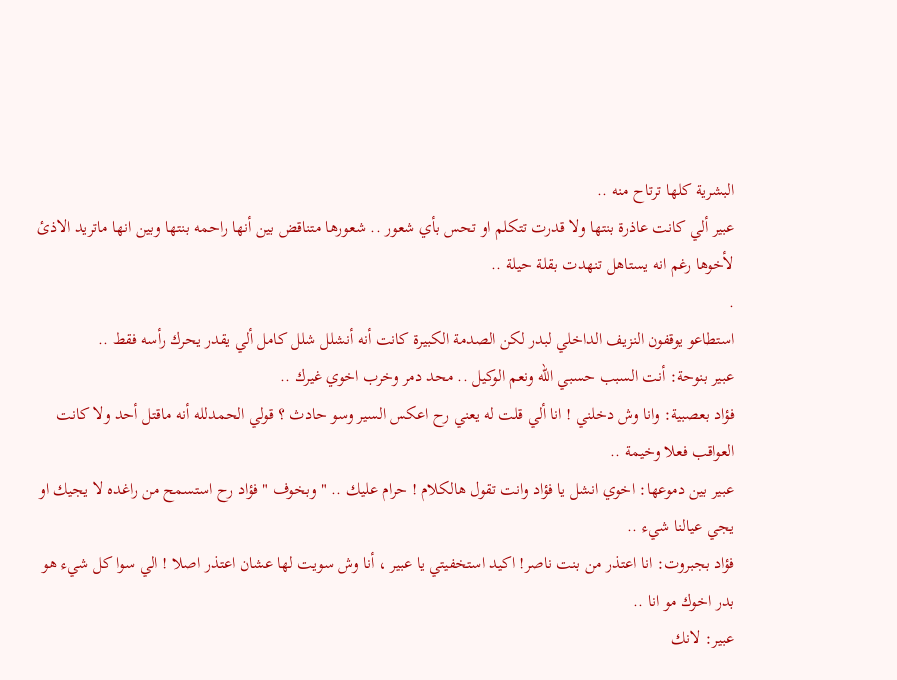البشرية كلها ترتاح منه ..
عبير ألي كانت عاذرة بنتها ولا قدرت تتكلم او تحس بأي شعور .. شعورها متناقض بين أنها راحمه بنتها وبين انها ماتريد الاذئ لأخوها رغم انه يستاهل تنهدت بقلة حيلة ..
.
استطاعو يوقفون النزيف الداخلي لبدر لكن الصدمة الكبيرة كانت أنه أنشلل شلل كامل ألي يقدر يحرك رأسه فقط ..
عبير بنوحة: أنت السبب حسبي الله ونعم الوكيل .. محد دمر وخرب اخوي غيرك ..
فؤاد بعصبية: وانا وش دخلني ! انا ألي قلت له يعني رح اعكس السير وسو حادث ؟ قولي الحمدلله أنه ماقتل أحد ولا كانت العواقب فعلا وخيمة ..
عبير بين دموعها: اخوي انشل يا فؤاد وانت تقول هالكلام ! حرام عليك .. " وبخوف " فؤاد رح استسمح من راغده لا يجيك او يجي عيالنا شيء ..
فؤاد بجبروت: انا اعتذر من بنت ناصر! اكيد استخفيتي يا عبير ، أنا وش سويت لها عشان اعتذر اصلا ! الي سوا كل شيء هو بدر اخوك مو انا ..
عبير: لانك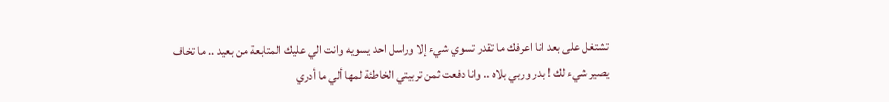تشتغل على بعد انا اعرفك ما تقدر تسوي شيء إلا وراسل احد يسويه وانت الي عليك المتابعة من بعيد .. ما تخاف
يصير شيء لك ! بدر وربي بلاه .. وانا دفعت ثمن تربيتي الخاطئة لمها ألي ما أدري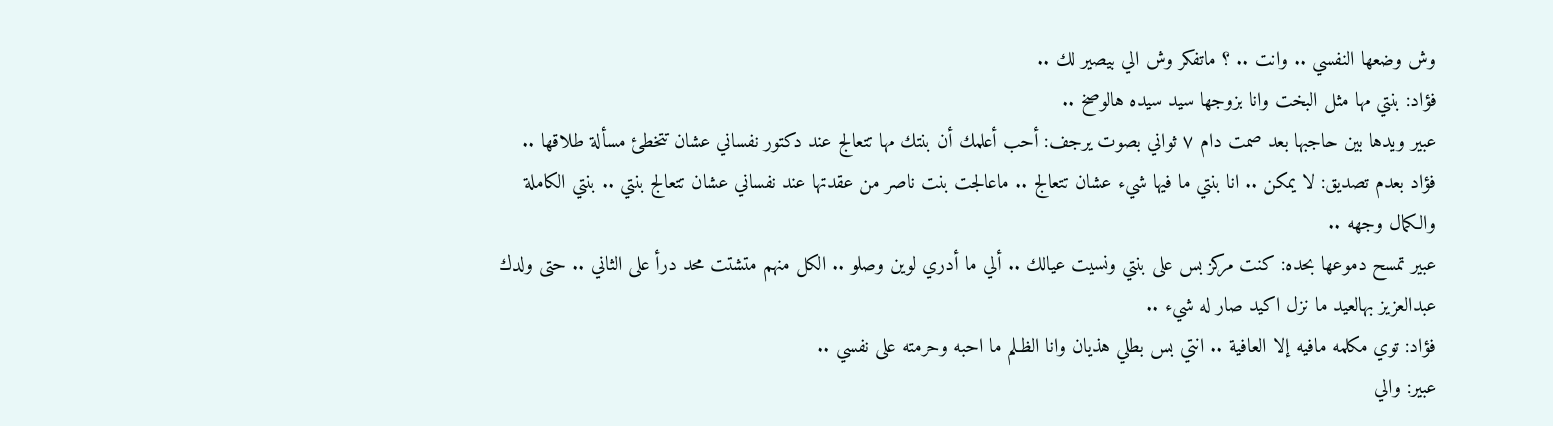وش وضعها النفسي .. وانت .. ؟ ماتفكر وش الي بيصير لك ..
فؤاد: بنتي مها مثل البخت وانا بزوجها سيد سيده هالوصخ ..
عبير ويدها بين حاجبها بعد صمت دام ٧ ثواني بصوت يرجف: أحب أعلمك أن بنتك مها تتعالج عند دكتور نفساني عشان تتخطئ مسألة طلاقها ..
فؤاد بعدم تصديق: لا يمكن .. انا بنتي ما فيها شيء عشان تتعالج .. ماعالجت بنت ناصر من عقدتها عند نفساني عشان تتعالج بنتي .. بنتي الكاملة والكمال وجهه ..
عبير تمسح دموعها بحده: كنت مركز بس على بنتي ونسيت عيالك .. ألي ما أدري لوين وصلو .. الكل منهم متشتت محد درأ على الثاني .. حتى ولدك عبدالعزيز بهالعيد ما نزل اكيد صار له شيء ..
فؤاد: توي مكلمه مافيه إلا العافية .. انتي بس بطلي هذيان وانا الظـلم ما احبه وحرمته على نفسي ..
عبير: والي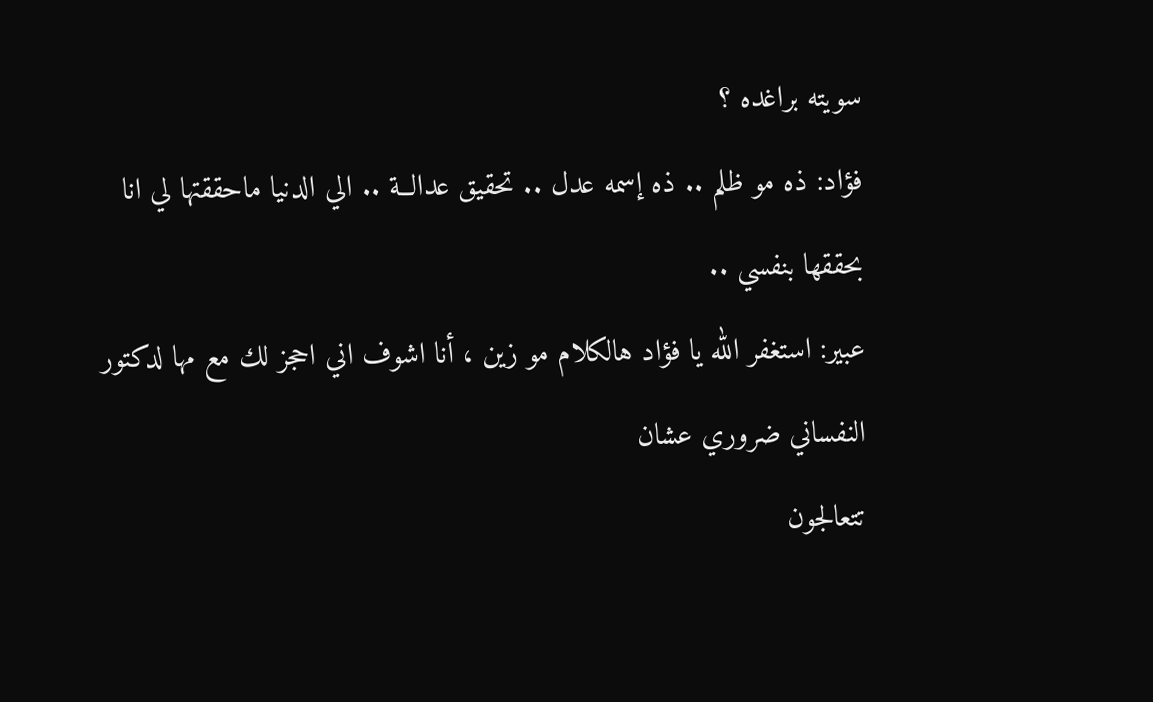سويته براغده ؟
فؤاد: ذه مو ظلم .. ذه إسمه عدل .. تحقيق عدالــة .. الي الدنيا ماحققتها لي انا بحققها بنفسي ..
عبير: استغفر الله يا فؤاد هالكلام مو زين ، أنا اشوف اني احجز لك مع مها لدكتور النفساني ضروري عشان
تتعالجون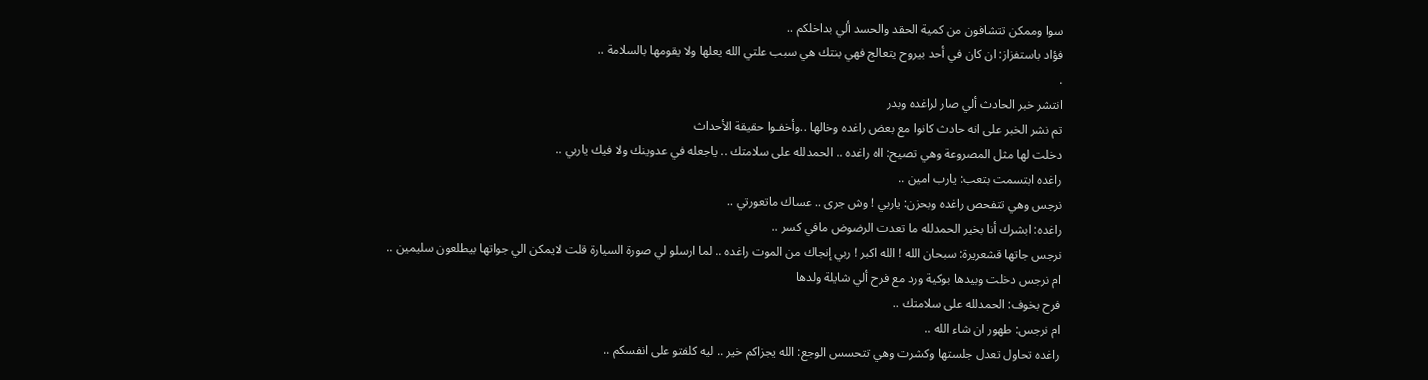سوا وممكن تتشافون من كمية الحقد والحسد ألي بداخلكم ..
فؤاد باستفزاز: ان كان في أحد بيروح يتعالج فهي بنتك هي سبب علتي الله يعلها ولا يقومها بالسلامة ..
.
انتشر خبر الحادث ألي صار لراغده وبدر
تم نشر الخبر على انه حادث كانوا مع بعض راغده وخالها ..وأخفـوا حقيقة الأحداث
دخلت لها مثل المصروعة وهي تصيح: ااه راغده .. الحمدلله على سلامتك .. ياجعله في عدوينك ولا فيك ياربي ..
راغده ابتسمت بتعب: يارب امين ..
نرجس وهي تتفحص راغده وبحزن: ياربي ! وش جرى .. عساك ماتعورتي ..
راغده: ابشرك أنا بخير الحمدلله ما تعدت الرضوض مافي كسر ..
نرجس جاتها قشعريرة: سبحان الله ! الله اكبر ! ربي إنجاك من الموت راغده .. لما ارسلو لي صورة السيارة قلت لايمكن الي جواتها بيطلعون سليمين ..
ام نرجس دخلت وبيدها بوكية ورد مع فرح ألي شايلة ولدها
فرح بخوف: الحمدلله على سلامتك ..
ام نرجس: طهور ان شاء الله ..
راغده تحاول تعدل جلستها وكشرت وهي تتحسس الوجع: الله يجزاكم خير .. ليه كلفتو على انفسكم ..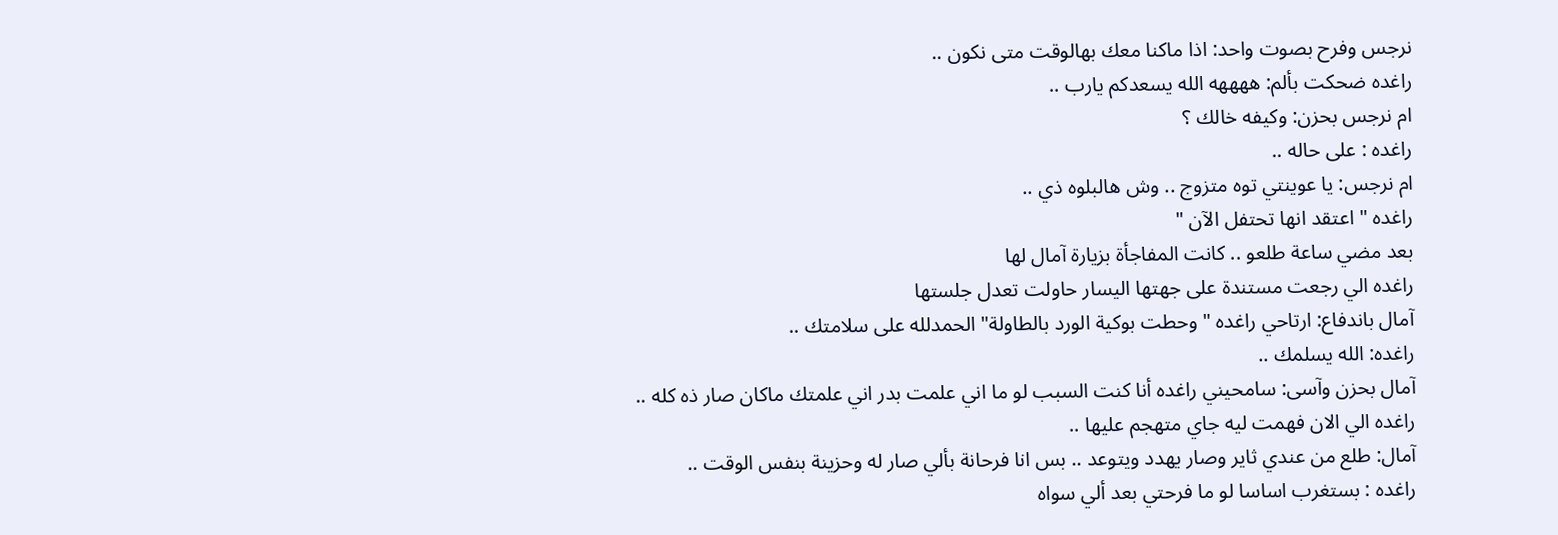نرجس وفرح بصوت واحد: اذا ماكنا معك بهالوقت متى نكون ..
راغده ضحكت بألم: ههههه الله يسعدكم يارب ..
ام نرجس بحزن: وكيفه خالك ؟
راغده : على حاله ..
ام نرجس: يا عوينتي توه متزوج .. وش هالبلوه ذي ..
راغده " اعتقد انها تحتفل الآن "
بعد مضي ساعة طلعو .. كانت المفاجأة بزيارة آمال لها
راغده الي رجعت مستندة على جهتها اليسار حاولت تعدل جلستها
آمال باندفاع: ارتاحي راغده " وحطت بوكية الورد بالطاولة" الحمدلله على سلامتك ..
راغده: الله يسلمك ..
آمال بحزن وآسى: سامحيني راغده أنا كنت السبب لو ما اني علمت بدر اني علمتك ماكان صار ذه كله ..
راغده الي الان فهمت ليه جاي متهجم عليها ..
آمال: طلع من عندي ثاير وصار يهدد ويتوعد .. بس انا فرحانة بألي صار له وحزينة بنفس الوقت ..
راغده : بستغرب اساسا لو ما فرحتي بعد ألي سواه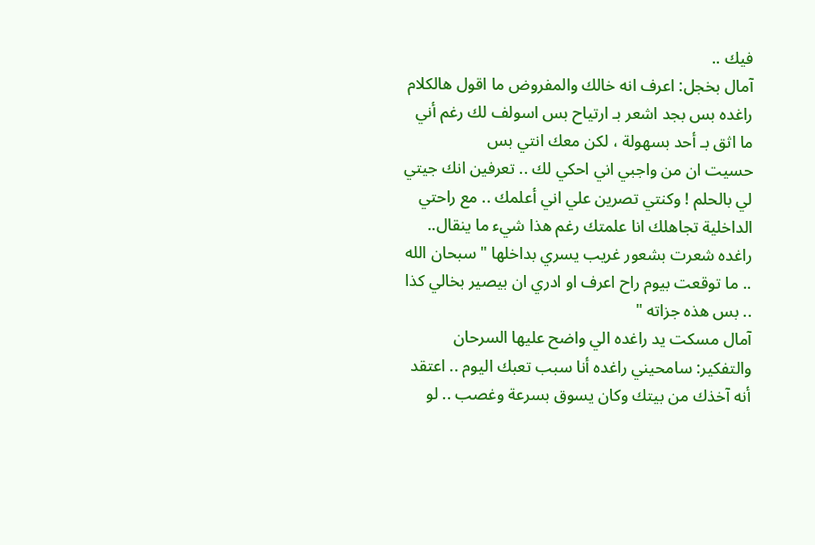فيك ..
آمال بخجل: اعرف انه خالك والمفروض ما اقول هالكلام راغده بس بجد اشعر بـ ارتياح بس اسولف لك رغم أني ما اثق بـ أحد بسهولة ، لكن معك انتي بس
حسيت ان من واجبي اني احكي لك .. تعرفين انك جيتي لي بالحلم ! وكنتي تصرين علي اني أعلمك .. مع راحتي الداخلية تجاهلك انا علمتك رغم هذا شيء ما ينقال..
راغده شعرت بشعور غريب يسري بداخلها " سبحان الله .. ما توقعت بيوم راح اعرف او ادري ان بيصير بخالي كذا .. بس هذه جزاته "
آمال مسكت يد راغده الي واضح عليها السرحان والتفكير: سامحيني راغده أنا سبب تعبك اليوم .. اعتقد أنه آخذك من بيتك وكان يسوق بسرعة وغصب .. لو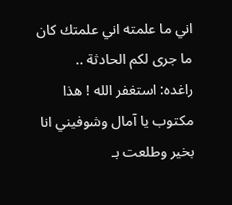اني ما علمته اني علمتك كان ما جرى لكم الحادثة ..
راغده: استغفر الله ! هذا مكتوب يا آمال وشوفيني انا بخير وطلعت بـ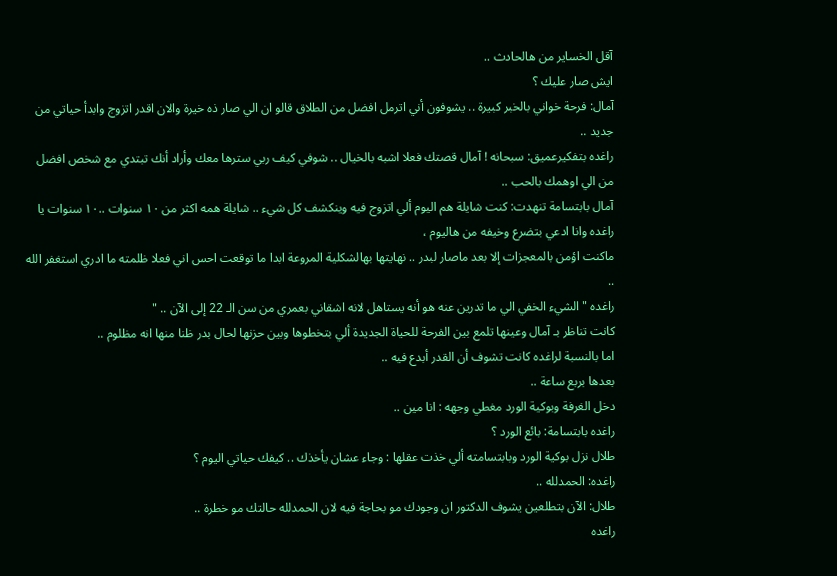آقل الخساير من هالحادث ..
ايش صار عليك ؟
آمال: فرحة خواني بالخبر كبيرة .. يشوفون أني اترمل افضل من الطلاق قالو ان الي صار ذه خيرة والان اقدر اتزوج وابدأ حياتي من جديد ..
راغده بتفكيرعميق: سبحانه ! آمال قصتك فعلا اشبه بالخيال .. شوفي كيف ربي سترها معك وأراد أنك تبتدي مع شخص افضل من الي اوهمك بالحب ..
آمال بابتسامة تنهدت: كنت شايلة هم اليوم ألي اتزوج فيه وينكشف كل شيء .. شايلة همه اكثر من ١٠ سنوات ..١٠ سنوات يا راغده وانا ادعي بتضرع وخيفه من هاليوم ،
ماكنت اؤمن بالمعجزات إلا بعد ماصار لبدر .. نهايتها بهالشكلية المروعة ابدا ما توقعت احس اني فعلا ظلمته ما ادري استغفر الله ..
راغده " الشيء الخفي الي ما تدرين عنه هو أنه يستاهل لانه اشقاني بعمري من سن الـ 22 إلى الآن .. "
كانت تناظر بـ آمال وعينها تلمع بين الفرحة للحياة الجديدة ألي بتخطوها وبين حزنها لحال بدر ظنا منها انه مظلوم ..
اما بالنسبة لراغده كانت تشوف أن القدر أبدع فيه ..
بعدها بربع ساعة ..
دخل الغرفة وبوكية الورد مغطي وجهه : انا مين ..
راغده بابتسامة: بائع الورد ؟
طلال نزل بوكية الورد وبابتسامته ألي خذت عقلها : وجاء عشان يأخذك .. كيفك حياتي اليوم ؟
راغده: الحمدلله ..
طلال: الآن بتطلعين يشوف الدكتور ان وجودك مو بحاجة فيه لان الحمدلله حالتك مو خطرة ..
راغده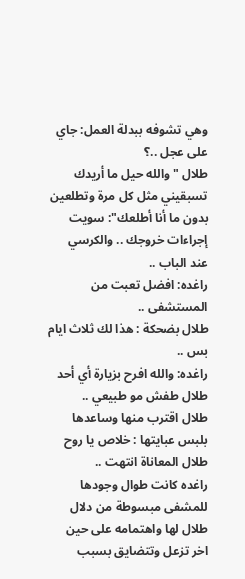وهي تشوفه ببدلة العمل: جاي على عجل ..؟
طلال " والله حيل ما أريدك تسبقيني مثل كل مرة وتطلعين بدون ما أنا أطلعك": سويت إجراءات خروجك .. والكرسي عند الباب ..
راغده: افضل تعبت من المستشفى ..
طلال بضحكة : هذا لك ثلاث ايام بس ..
راغده: والله افرح بزيارة أي أحد طلال طفش مو طبيعي ..
طلال اقترب منها وساعدها بلبس عبايتها : خلاص يا روح طلال المعاناة انتهت ..
راغده كانت طوال وجودها للمشفى مبسوطة من دلال طلال لها واهتمامه على حين اخر تزعل وتتضايق بسبب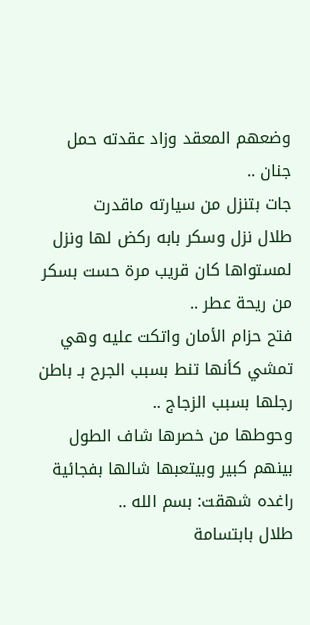وضعهم المعقد وزاد عقدته حمل جنان ..
جات بتنزل من سيارته ماقدرت
طلال نزل وسكر بابه ركض لها ونزل لمستواها كان قريب مرة حست بسكر من ريحة عطر ..
فتح حزام الأمان واتكت عليه وهي تمشي كأنها تنط بسبب الجرح بـ باطن رجلها بسبب الزجاج ..
وحوطها من خصرها شاف الطول بينهم كبير وبيتعبها شالها بفجائية راغده شهقت: بسم الله ..
طلال بابتسامة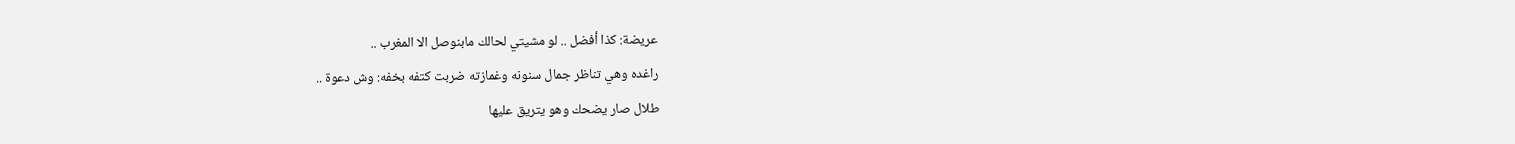عريضة: كذا أفضل .. لو مشيتي لحالك مابنوصل الا المغرب ..
راغده وهي تناظر جمال سنونه وغمازته ضربت كتفه بخفه: وش دعوة ..
طلال صار يضحك وهو يتريق عليها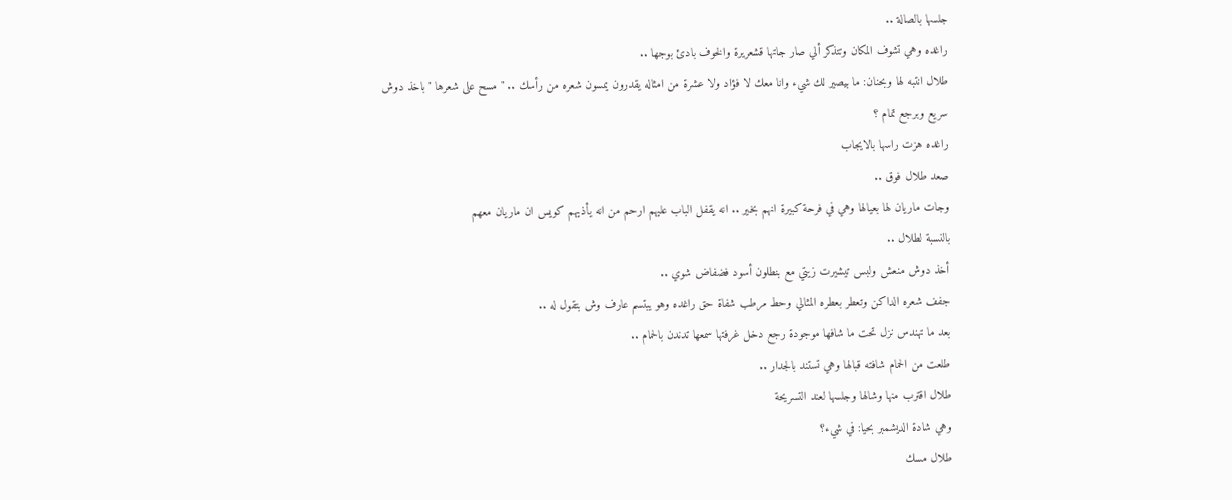جلسها بالصالة ..
راغده وهي تشوف المكان وتتذكر ألي صار جاتها قشعريرة والخوف بادئ بوجها ..
طلال انتبه لها وبحنان: ما بيصير لك شيء وانا معك لا فؤاد ولا عشرة من امثاله يقدرون يمسون شعره من رأسك .. " مسح على شعرها " باخذ دوش سريع وبرجع تمام ؟
راغده هزت راسها بالايجاب
صعد طلال فوق ..
وجات ماريان لها بعيالها وهي في فرحة كبيرة انهم بخير .. انه يقفل الباب عليهم ارحم من انه يأذيهم كويس ان ماريان معهم
بالنسبة لطلال ..
أخذ دوش منعش ولبس تيشيرت زيتي مع بنطلون أسود فضفاض شوي ..
جفف شعره الداكن وتعطر بعطره المثالي وحط مرطب شفاة حق راغده وهو يبتسم عارف وش بتقول له ..
بعد ما تهندس نزل تحت ما شافها موجودة رجع دخل غرفتها سمعها تدندن بالحمام ..
طلعت من الحمام شافته قبالها وهي تستند بالجدار ..
طلال اقترب منها وشالها وجلسها لعند التسريحة
وهي شادة الديشمبر بحيا: في شيء؟
طلال مسك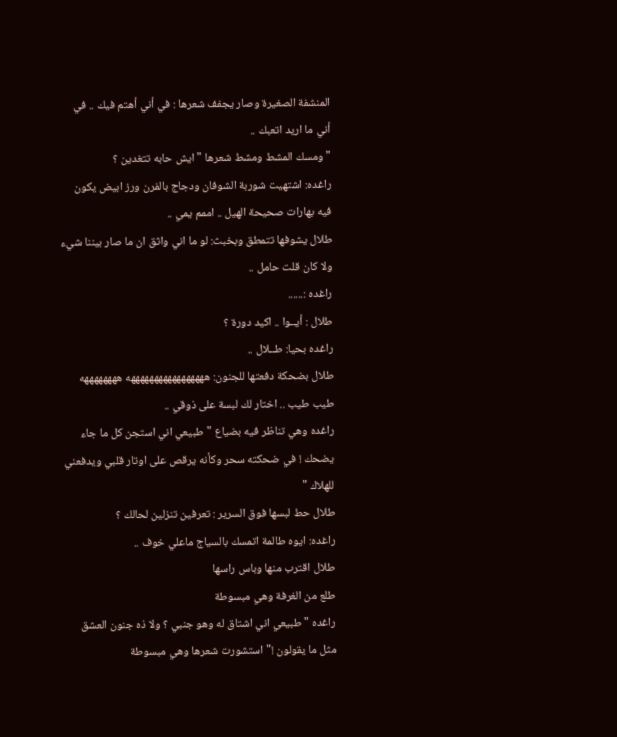المنشفة الصغيرة وصار يجفف شعرها : في أني أهتم فيك .. في أني ما اريد اتعبك ..
" ومسك المشط ومشط شعرها " ايش حابه تتغدين ؟
راغده: اشتهيت شوربة الشوفان ودجاج بالفرن ورز ابيض يكون فيه بهارات صحيحة الهيل .. اممم يمي ..
طلال يشوفها تتمطق وبخبث: لو ما اني واثق ان ما صار بيننا شيء ولا كان قلت حامل ..
راغده :......
طلال : أيــوا .. اكيد دورة ؟
راغده بحيا: طــلال ..
طلال بضحكة دفعتها للجنون: هههههههههههههههههه ههههههههه طيب طيب .. اختار لك لبسة على ذوقي ..
راغده وهي تناظر فيه بضياع " طبيعي اني استجن كل ما جاء يضحك ! في ضحكته سحر وكأنه يرقص على اوتار قلبي ويدفعني للهلاك "
طلال حط لبسها فوق السرير : تعرفين تنزلين لحالك ؟
راغده: ايوه طالمة اتمسك بالسياج ماعلي خوف ..
طلال اقترب منها وباس راسها
طلع من الغرفة وهي مبسوطة
راغده " طبيعي اني اشتاق له وهو جنبي ؟ ولا ذه جنون العشق مثل ما يقولون !" استشورت شعرها وهي مبسوطة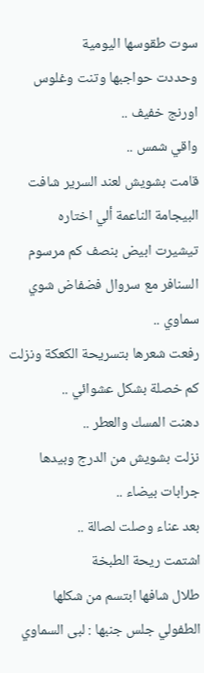سوت طقوسها اليومية
وحددت حواجبها وتنت وغلوس اورنج خفيف ..
واقي شمس ..
قامت بشويش لعند السرير شافت البيجامة الناعمة ألي اختاره
تيشيرت ابيض بنصف كم مرسوم السنافر مع سروال فضفاض شوي سماوي ..
رفعت شعرها بتسريحة الكعكة ونزلت كم خصلة بشكل عشوائي ..
دهنت المسك والعطر ..
نزلت بشويش من الدرج وبيدها جرابات بيضاء ..
بعد عناء وصلت لصالة ..
اشتمت ريحة الطبخة
طلال شافها ابتسم من شكلها الطفولي جلس جنبها : لبى السماوي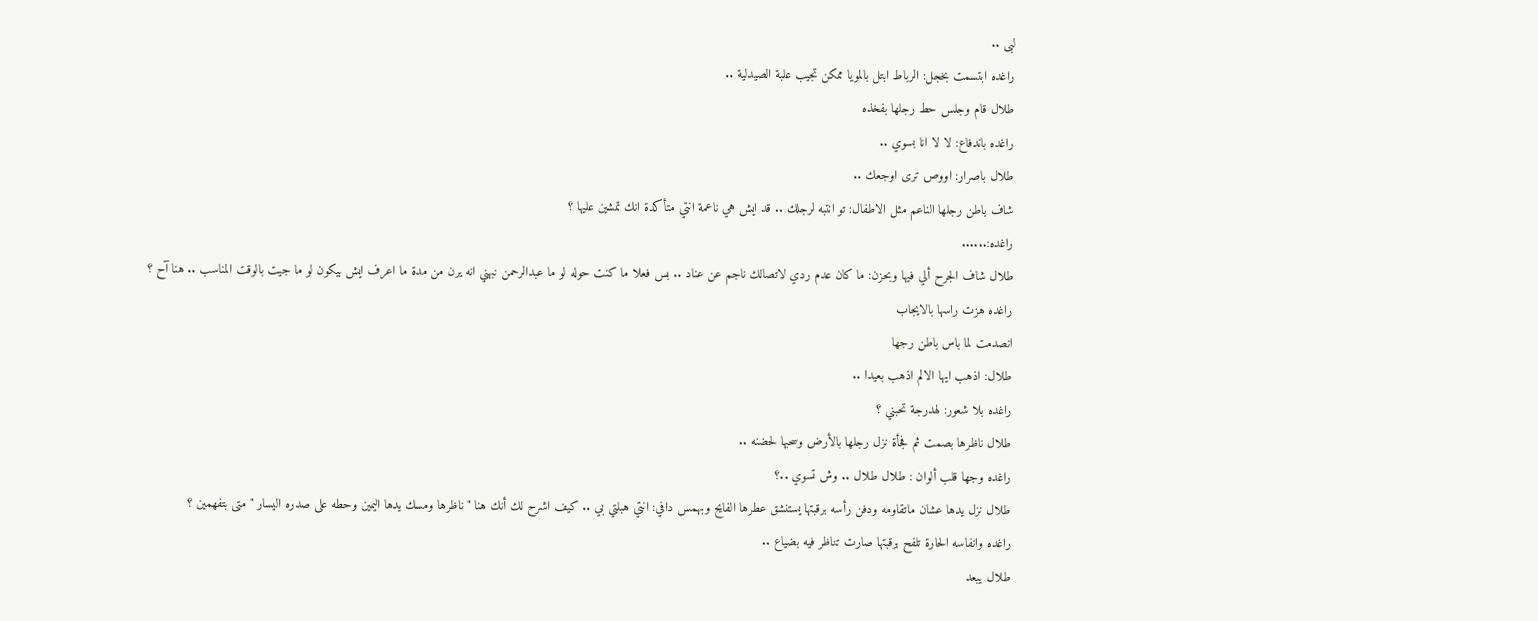لبى ..
راغده ابتسمت بخجل: الرباط ابتل بالمويا ممكن تجيب علبة الصيدلية ..
طلال قام وجلس حط رجلها بفخذه
راغده باندفاع: لا لا انا بسوي ..
طلال باصرار: اووص ترى اوجعك ..
شاف باطن رجلها الناعم مثل الاطفال: تو انتبه لرجلك .. قد ايش هي ناعمة انتي متأكدة انك تمشين عليها ؟
راغده:......
طلال شاف الجرح ألي فيها وبحزن: ما كان عدم ردي لاتصالك ناجم عن عناد .. بس فعلا ما كنت حوله لو ما عبدالرحمن نبهني انه يرن من مدة ما اعرف ايش بيكون لو ما جيت بالوقت المناسب .. هنا آح ؟
راغده هزت راسها بالايجاب
انصدمت لما باس باطن رجها
طلال: اذهب ايها الالم اذهب بعيدا ..
راغده بلا شعور: لهدرجة تحبني ؟
طلال ناظرها بصمت ثم فجأة نزل رجلها بالأرض وسحبها لحضنه ..
راغده وجها قلب ألوان : طلال طلال .. وش تسوي ..؟
طلال نزل يدها عشان ماتقاومه ودفن رأسه برقبتها يستنشق عطرها الفايح وبهمس دافي: انتي هبلتي بي .. كيف اشرح لك أنك هنا " ناظرها ومسك يدها اليمين وحطه على صدره اليسار " متى بتفهمين ؟
راغده وانفاسه الحارة تلفح برقبتها صارت تناظر فيه بضياع ..
طلال يبعد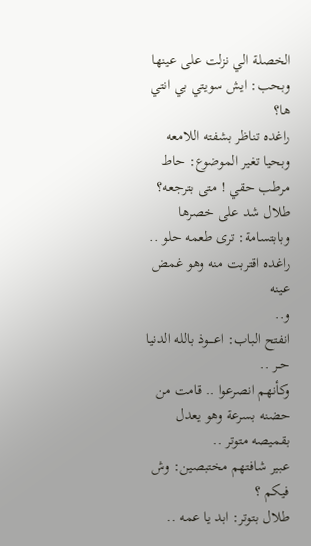الخصلة الي نزلت على عينها وبحب: ايش سويتي بي انتي ها؟
راغده تناظر بشفته اللامعه وبحيا تغير الموضوع: حاط مرطب حقي ! متى بترجعه؟
طلال شد على خصرها وبابتسامة: ترى طعمه حلو ..
راغده اقتربت منه وهو غمض عينه
و..
انفتح الباب: اعــــوذ بالله الدنيا حــر ..
وكأنهم انصرعوا .. قامت من حضنه بسرعة وهو يعدل بقميصه متوتر ..
عبير شافتهم مختبصين: وش فيكم ؟
طلال بتوتر: ابد يا عمه ..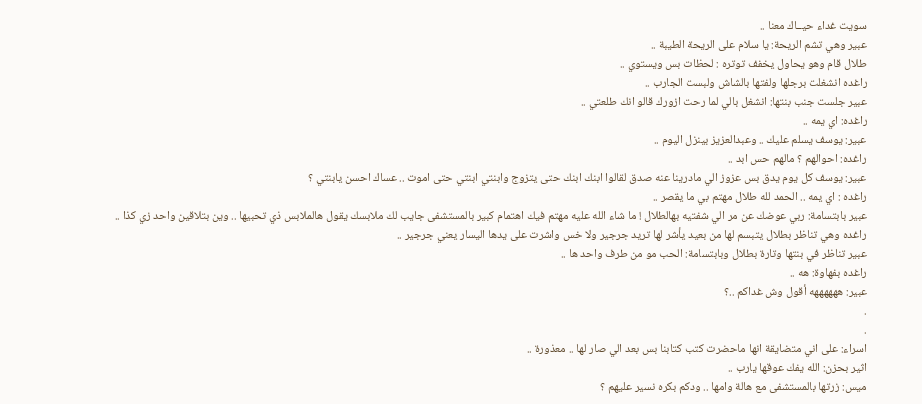سويت غداء حيــاك معنا ..
عبير وهي تشم الريحة: يا سلام على الريحة الطيبة ..
طلال قام وهو يحاول يخفف توتره : لحظات بس ويستوي ..
راغده انشغلت برجلها ولفتها بالشاش ولبست الجارب ..
عبير جلست جنب بنتها: انشغل بالي لما رحت ازورك قالو انك طلعتي ..
راغده: اي يمه ..
عبير: يوسف يسلم عليك .. وعبدالعزيز بينزل اليوم ..
راغده: احوالهم ؟ مالهم حس ابد ..
عبير: يوسف كل يوم يدق بس عزوز الي مادرينا عنه صدق لقالوا ابنك ابنك حتى يتزوج وابنتي ابنتي حتى اموت .. عساك احسن يابنتي ؟
راغده : اي يمه .. الحمد لله طلال مهتم بي ما يقصر ..
عبير بابتسامة: ربي عوضك عن مر الي شفتيه بهالطلال ! ما شاء الله عليه مهتم فيك اهتمام كبير بالمستشفى جايب لك ملابسك يقول هالملابس ذي تحبيها .. وين بتلاقين واحد زي كذا ..
راغده وهي تناظر بطلال يتبسم لها من بعيد يأشر لها تريد جرجير ولا خس واشرت على يدها اليسار يعني جرجير ..
عبير تناظر في بنتها وتارة بطلال وبابتسامة: الحب مو من طرف واحد ها ..
راغده بفهاوة: هه ..
عبير: ههههههه أقول وش غداكم ..؟
.
.
اسراء: على اني متضايقة انها ماحضرت كتب كتابنا بس بعد الي صار لها .. معذورة ..
اثير بحزن: الله يفك عوقها يارب ..
ميس: زرتها بالمستشفى مع هالة وامها .. ودكم بكره نسير عليهم ؟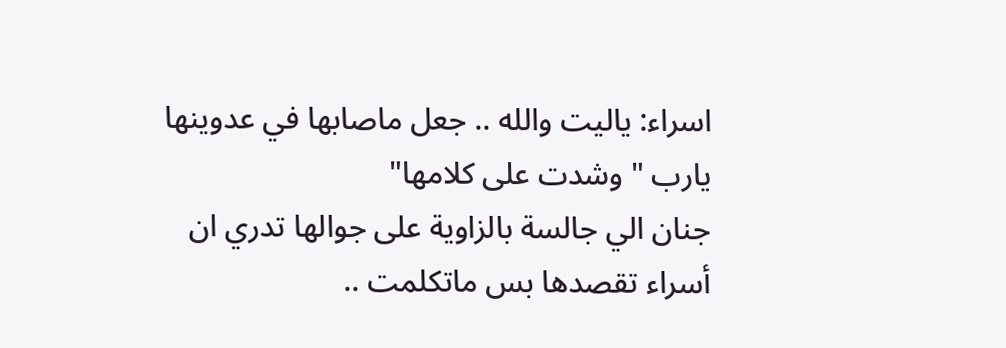اسراء: ياليت والله .. جعل ماصابها في عدوينها يارب " وشدت على كلامها"
جنان الي جالسة بالزاوية على جوالها تدري ان أسراء تقصدها بس ماتكلمت ..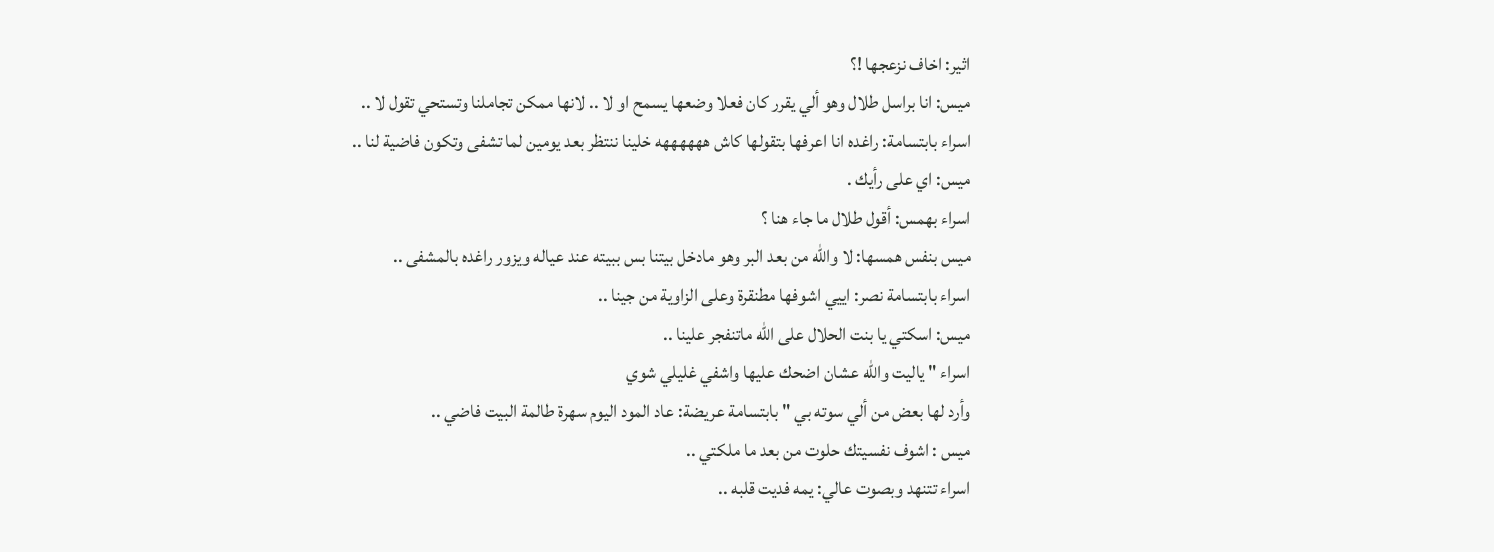اثير: اخاف نزعجها !؟
ميس: انا براسل طلال وهو ألي يقرر كان فعلا وضعها يسمح او لا .. لانها ممكن تجاملنا وتستحي تقول لا ..
اسراء بابتسامة: راغده انا اعرفها بتقولها كاش ههههههه خلينا ننتظر بعد يومين لما تشفى وتكون فاضية لنا ..
ميس: اي على رأيك .
اسراء بهمس: أقول طلال ما جاء هنا ؟
ميس بنفس همسها: لا والله من بعد البر وهو مادخل بيتنا بس ببيته عند عياله ويزور راغده بالمشفى ..
اسراء بابتسامة نصر: اييي اشوفها مطنقرة وعلى الزاوية من جينا ..
ميس: اسكتي يا بنت الحلال على الله ماتنفجر علينا ..
اسراء " ياليت والله عشان اضحك عليها واشفي غليلي شوي
وأرد لها بعض من ألي سوته بي " بابتسامة عريضة: عاد المود اليوم سهرة طالمة البيت فاضي ..
ميس : اشوف نفسيتك حلوت من بعد ما ملكتي ..
اسراء تتنهد وبصوت عالي: يمه فديت قلبه ..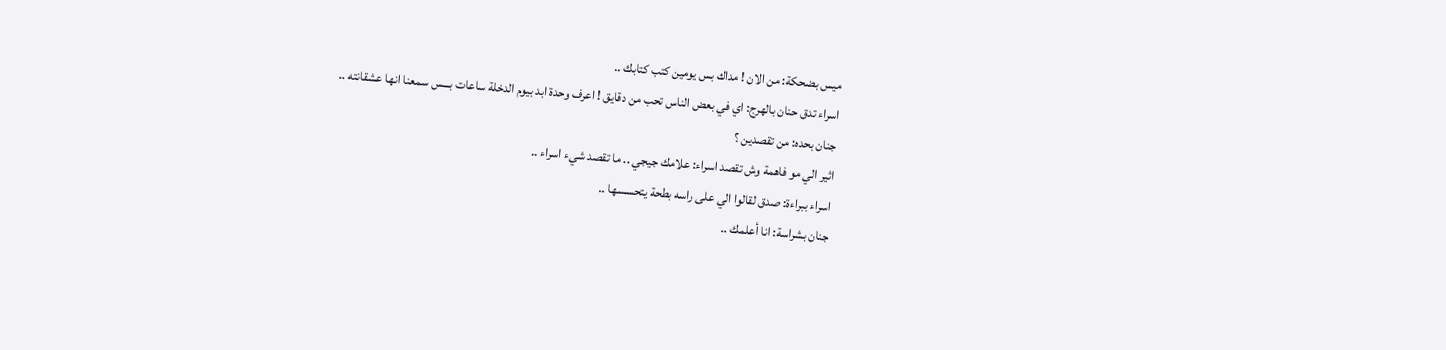ميس بضحكة: من الان ! مداك بس يومين كتب كتابك ..
اسراء تدق حنان بالهرج: اي في بعض الناس تحب من دقايق ! اعرف وحدة ابد بيوم الدخلة ساعات بـــس سمعنا انها عشقانته ..
جنان بحده: من تقصدين ؟
اثير الي مو فاهمة وش تقصد اسراء: علامك جيجي .. ما تقصد شيء اسراء ..
اسراء ببراءة: صدق لقالوا الي على راسه بطحة يتحسسها ..
جنان بشراسة: انا أعلمك ..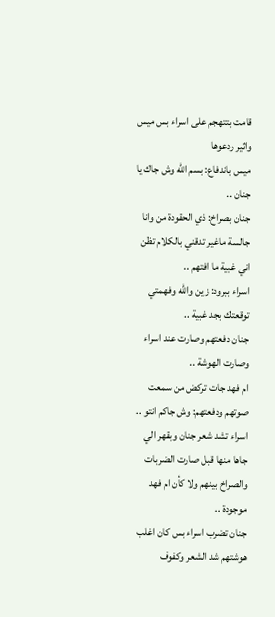قامت بتتهجم على اسراء بس ميس واثير ردعوها
ميس باندفاع: بسم الله وش جاك يا جنان ..
جنان بصراخ: ذي الحقودة من وانا جالسة ماغير تدقني بالكلام تظن اني غبية ما افتهم ..
اسراء ببرود: زين والله وفهمتي توقعتك بجد غبية ..
جنان دفعتهم وصارت عند اسراء وصارت الهوشة ..
ام فهد جات تركض من سمعت صوتهم ودفعتهم: وش جاكم انتو ..
اسراء تشد شعر جنان وبقهر الي جاها منها قبل صارت الضربات والصراخ بينهم ولا كأن ام فهد موجودة ..
جنان تضرب اسراء بس كان اغلب هوشتهم شد الشعر وكفوف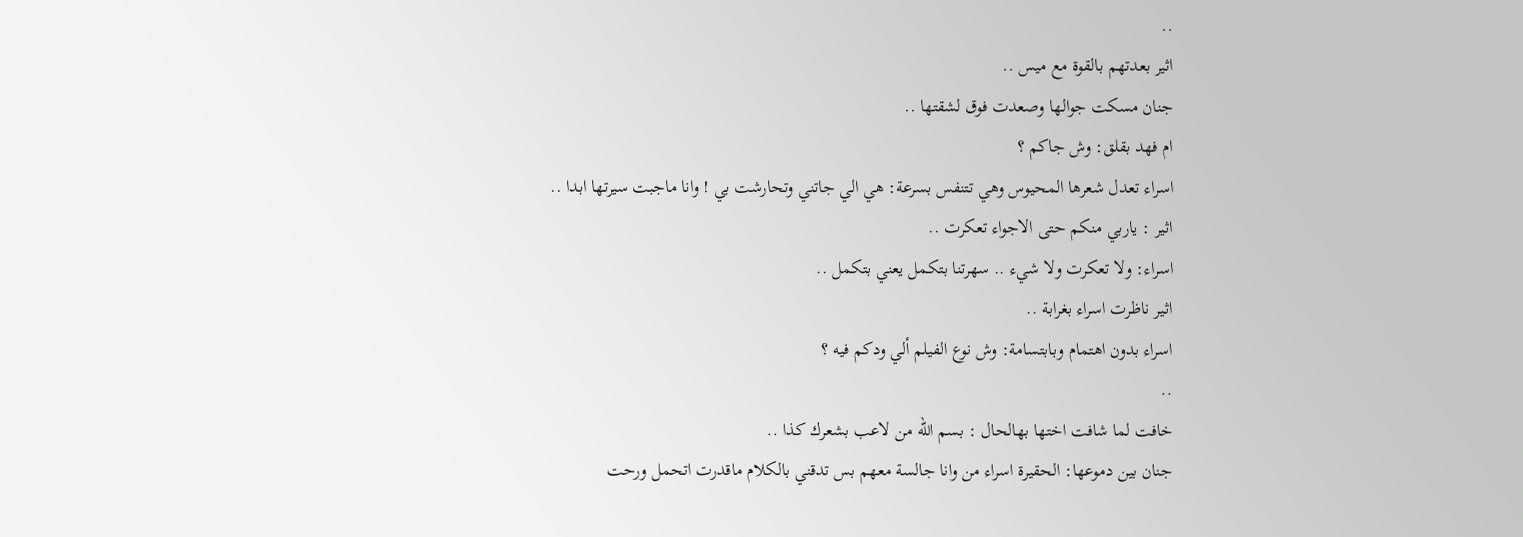..
اثير بعدتهم بالقوة مع ميس ..
جنان مسكت جوالها وصعدت فوق لشقتها ..
ام فهد بقلق: وش جاكم ؟
اسراء تعدل شعرها المحيوس وهي تتنفس بسرعة: هي الي جاتني وتحارشت بي ! وانا ماجبت سيرتها ابدا ..
اثير : ياربي منكم حتى الاجواء تعكرت ..
اسراء: ولا تعكرت ولا شيء .. سهرتنا بتكمل يعني بتكمل ..
اثير ناظرت اسراء بغرابة ..
اسراء بدون اهتمام وبابتسامة: وش نوع الفيلم ألي ودكم فيه ؟
..
خافت لما شافت اختها بهالحال : بسم الله من لاعب بشعرك كذا ..
جنان بين دموعها: الحقيرة اسراء من وانا جالسة معهم بس تدقني بالكلام ماقدرت اتحمل ورحت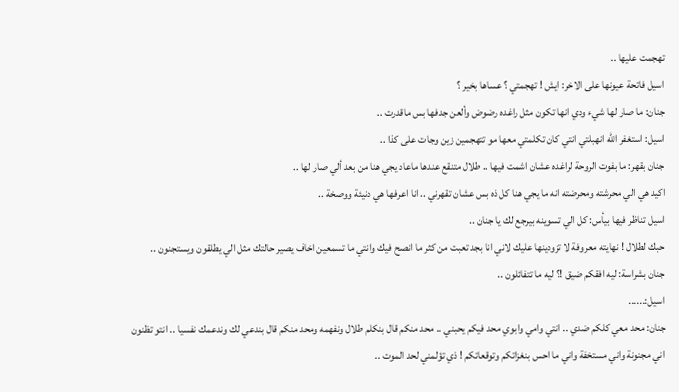تهجمت عليها ..
اسيل فاتحة عيونها على الاخر: ايش ! تهجمتي ؟ عساها بخير ؟
جنان: ما صار لها شيء ودي انها تكون مثل راغده رضوض وألعن جدفها بس ماقدرت ..
اسيل: استغفر الله انهبلتي انتي كان تكلمتي معها مو تتهجمين زين وجات على كذا ..
جنان بقهر: ما بفوت الروحة لراغده عشان اشمت فيها .. طلال متنقع عندها ماعاد يجي هنا من بعد ألي صار لها ..
اكيد هي الي محرشته ومحرضته انه ما يجي هنا كل ذه بس عشان تقهرني .. انا اعرفها هي دنيئة ووصخة ..
اسيل تناظر فيها بيأس: كل الي تسوينه بيرجع لك يا جنان ..
حبك لطلال ! نهايته معروفة لا تزودينها عليك لاني انا بجد تعبت من كثر ما انصح فيك وانتي ما تسمعين اخاف يصير حالتك مثل الي يطلقون ويستجنون ..
جنان بشراسة: ليه افقكم ضيق !؟ ليه ما تتفائلون ..
اسيل:......
جنان: محد معي كلكم ضدي .. انتي وامي وابوي محد فيكم يحبني .. محد منكم قال بنكلم طلال ونفهمه ومحد منكم قال بندعي لك وندعمك نفسيا .. انتو تظنون
اني مجنونة واني مستخفة واني ما احس بنغزاتكم وتوقعاتكم ! ذي تؤلمني لحد الموت ..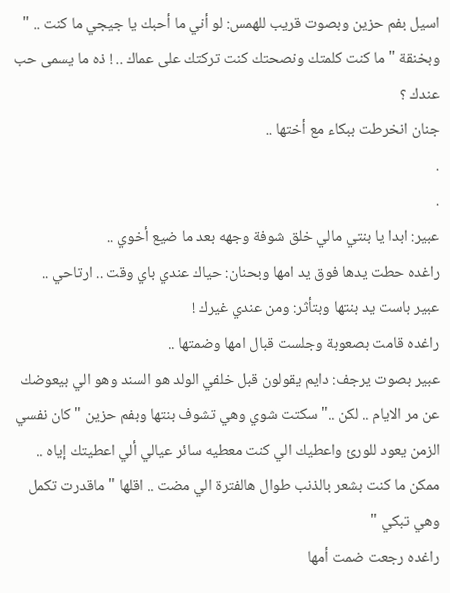اسيل بفم حزين وبصوت قريب للهمس: لو أني ما أحبك يا جيجي ما كنت .. " وبخنقة " ما كنت كلمتك ونصحتك كنت تركتك على عماك .. ! ذه ما يسمى حب عندك ؟
جنان انخرطت ببكاء مع أختها ..
.
.
عبير: ابدا يا بنتي مالي خلق شوفة وجهه بعد ما ضيع أخوي ..
راغده حطت يدها فوق يد امها وبحنان: حياك عندي باي وقت .. ارتاحي ..
عبير باست يد بنتها وبتأثر: ومن عندي غيرك !
راغده قامت بصعوبة وجلست قبال امها وضمتها ..
عبير بصوت يرجف: دايم يقولون قبل خلفي الولد هو السند وهو الي بيعوضك عن مر الايام .. لكن .." سكتت شوي وهي تشوف بنتها وبفم حزين " كان نفسي
الزمن يعود للورئ واعطيك الي كنت معطيه سائر عيالي ألي اعطيتك إياه .. ممكن ما كنت بشعر بالذنب طوال هالفترة الي مضت .. اقلها " ماقدرت تكمل وهي تبكي "
راغده رجعت ضمت أمها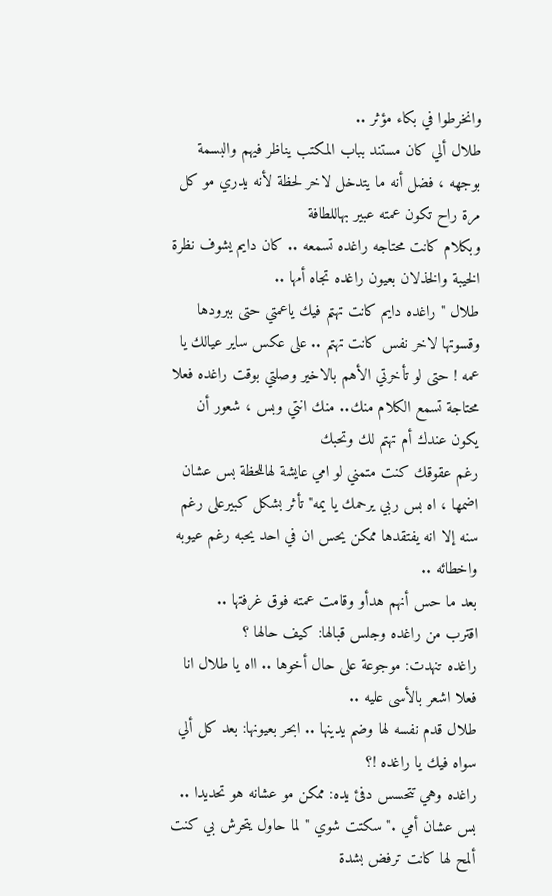وانخرطوا في بكاء مؤثر ..
طلال ألي كان مستند بباب المكتب يناظر فيهم والبسمة بوجهه ، فضل أنه ما يتدخل لاخر لحظة لأنه يدري مو كل مرة راح تكون عمته عبير بهاللطافة
وبكلام كانت محتاجه راغده تسمعه .. كان دايم يشوف نظرة الخيبة والخذلان بعيون راغده تجاه أمها ..
طلال " راغده دايم كانت تهتم فيك ياعمتي حتى ببرودها وقسوتها لاخر نفس كانت تهتم .. على عكس ساير عيالك يا عمه ! حتى لو تأخرتي الأهم بالاخير وصلتي بوقت راغده فعلا محتاجة تسمع الكلام منك.. منك انتي وبس ، شعور أن يكون عندك أم تهتم لك وتحبك
رغم عقوقك كنت متمني لو امي عايشة لهاللحظة بس عشان اضمها ، اه بس ربي يرحمك يا يمه" تأثر بشكل كبيرعلى رغم سنه إلا انه يفتقدها ممكن يحس ان في احد يحبه رغم عيوبه واخطائه ..
بعد ما حس أنهم هدأو وقامت عمته فوق غرفتها ..
اقترب من راغده وجلس قبالها: كيف حالها ؟
راغده تنهدت: موجوعة على حال أخوها .. ااه يا طلال انا فعلا اشعر بالأسى عليه ..
طلال قدم نفسه لها وضم يدينها .. ابحر بعيونها: بعد كل ألي سواه فيك يا راغده !؟
راغده وهي تتحسس دفئ يده: ممكن مو عشانه هو تحديدا .. بس عشان أمي ." سكتت شوي " لما حاول يتحرش بي كنت ألمح لها كانت ترفض بشدة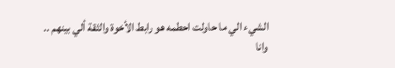الشيء الي ما حاولت احطمه هو رابط الأخوة والثقة ألي بينهم .. وانا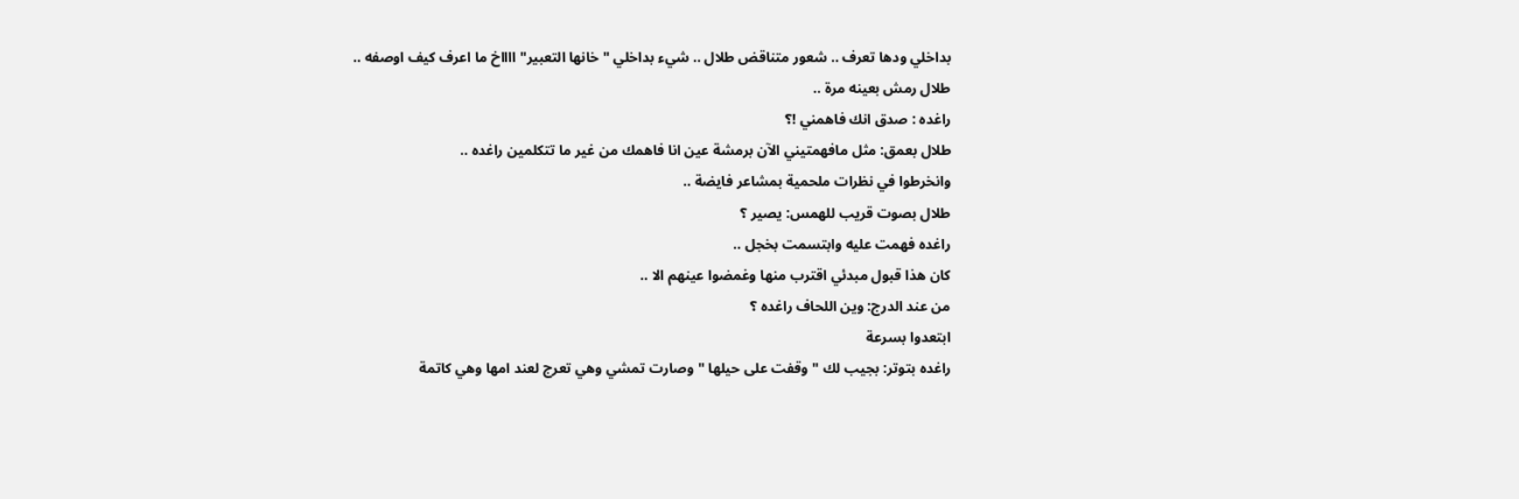بداخلي ودها تعرف .. شعور متناقض طلال .. شيء بداخلي " خانها التعبير" ااااخ ما اعرف كيف اوصفه ..
طلال رمش بعينه مرة ..
راغده : صدق انك فاهمني !؟
طلال بعمق: مثل مافهمتيني الآن برمشة عين انا فاهمك من غير ما تتكلمين راغده ..
وانخرطوا في نظرات ملحمية بمشاعر فايضة ..
طلال بصوت قريب للهمس: يصير ؟
راغده فهمت عليه وابتسمت بخجل ..
كان هذا قبول مبدئي اقترب منها وغمضوا عينهم الا ..
من عند الدرج: وين اللحاف راغده ؟
ابتعدوا بسرعة
راغده بتوتر: بجيب لك " وقفت على حيلها " وصارت تمشي وهي تعرج لعند امها وهي كاتمة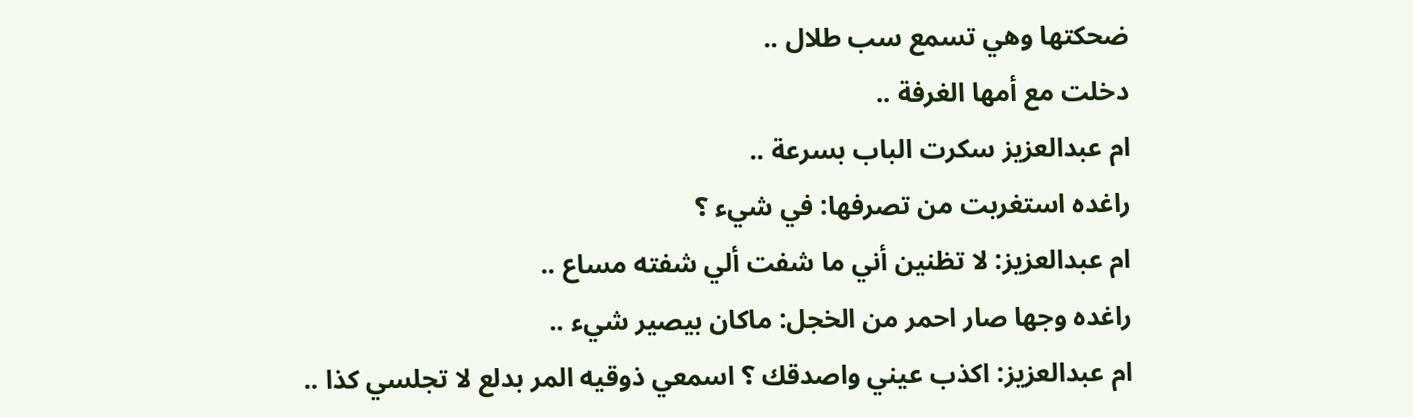ضحكتها وهي تسمع سب طلال ..
دخلت مع أمها الغرفة ..
ام عبدالعزيز سكرت الباب بسرعة ..
راغده استغربت من تصرفها: في شيء ؟
ام عبدالعزيز: لا تظنين أني ما شفت ألي شفته مساع ..
راغده وجها صار احمر من الخجل: ماكان بيصير شيء ..
ام عبدالعزيز: اكذب عيني واصدقك ؟ اسمعي ذوقيه المر بدلع لا تجلسي كذا ..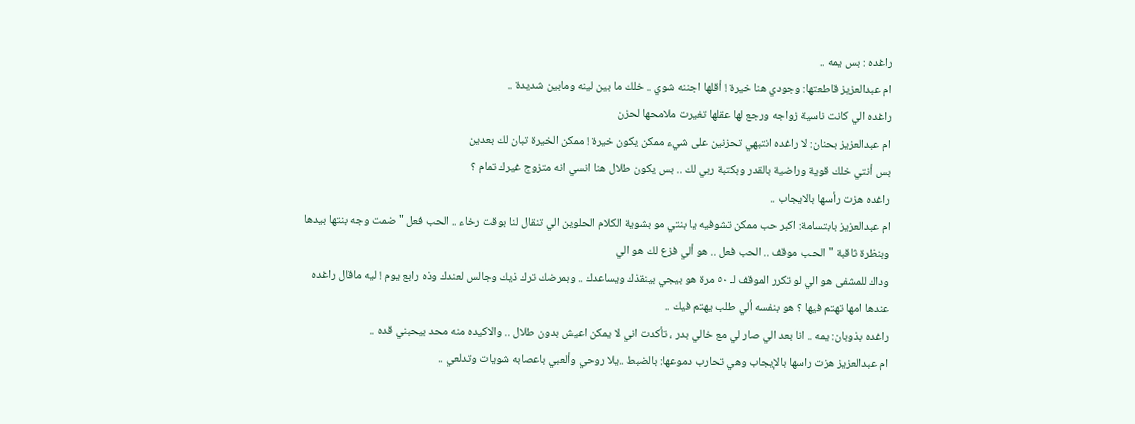راغده : بس يمه ..
ام عبدالعزيز قاطعتها: وجودي هنا خيرة ! أقلها اجننه شوي .. خلك ما بين لينه ومابين شديدة ..
راغده الي كانت ناسية زواجه ورجع لها عقلها تغيرت ملامحها لحزن
ام عبدالعزيز بحنان: لا راغده انتبهي تحزنين على شيء ممكن يكون خيرة ! ممكن الخيرة تبان لك بعدين
بس أنتي خلك قوية وراضية بالقدر وبكتبة ربي لك .. بس يكون طلال هنا انسي انه متزوج غيرك تمام ؟
راغده هزت رأسها بالايجاب ..
ام عبدالعزيز بابتسامة: اكبر حب ممكن تشوفيه يا بنتي مو بشوية الكلام الحلوين الي تنقال لنا بوقت رخاء .. الحب فعل " ضمت وجه بنتها بيدها وبنظرة ثاقبة " الحـب موقف .. الحب فعل .. هو ألي فزع لك هو الي
وداك للمشفى هو الي لو تكرر الموقف لـ ٥٠ مرة هو بيجي بينقذك ويساعدك .. وبمرضك ترك ذيك وجالس لعندك وذه رابع يوم ! ليه ماقال راغده عندها امها تهتم فيها ؟ هو بنفسه ألي طلب يهتم فيك ..
راغده بذوبان: يمه .. انا بعد الي صار لي مع خالي بدر ، تأكدت اني لا يمكن اعيش بدون طلال .. والاكيده منه محد بيحبني قده ..
ام عبدالعزيز هزت راسها بالإيجاب وهي تحارب دموعها: بالضبط ..يلا روحي وألعبي باعصابه شويات وتدلعي ..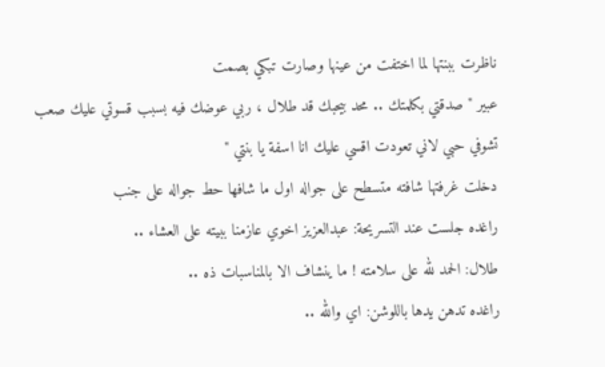ناظرت ببنتها لما اختفت من عينها وصارت تبكي بصمت
عبير " صدقتي بكلمتك .. محد بيحبك قد طلال ، ربي عوضك فيه بسبب قسوتي عليك صعب تشوفي حبي لاني تعودت اقسي عليك انا اسفة يا بنتي "
دخلت غرفتها شافته متسطح على جواله اول ما شافها حط جواله على جنب
راغده جلست عند التسريحة: عبدالعزيز اخوي عازمنا ببيته على العشاء ..
طلال: الحمد لله على سلامته ! ما ينشاف الا بالمناسبات ذه ..
راغده تدهن يدها باللوشن: اي والله ..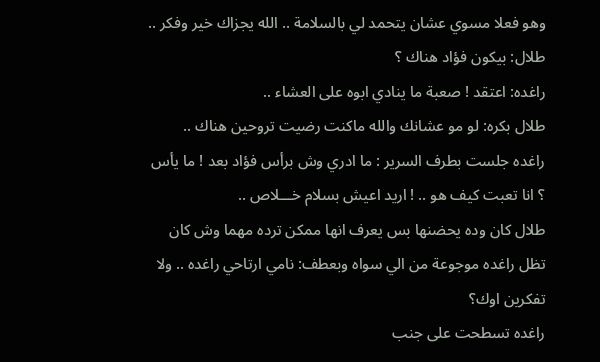وهو فعلا مسوي عشان يتحمد لي بالسلامة .. الله يجزاك خير وفكر ..
طلال: بيكون فؤاد هناك ؟
راغده: اعتقد ! صعبة ما ينادي ابوه على العشاء ..
طلال بكره: لو مو عشانك والله ماكنت رضيت تروحين هناك ..
راغده جلست بطرف السرير : ما ادري وش برأس فؤاد بعد ! ما يأس ؟ انا تعبت كيف هو .. ! اريد اعيش بسلام خـــلاص ..
طلال كان وده يحضنها بس يعرف انها ممكن ترده مهما وش كان تظل راغده موجوعة من الي سواه وبعطف: نامي ارتاحي راغده .. ولا تفكرين اوك؟
راغده تسطحت على جنب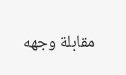مقابلة وجهه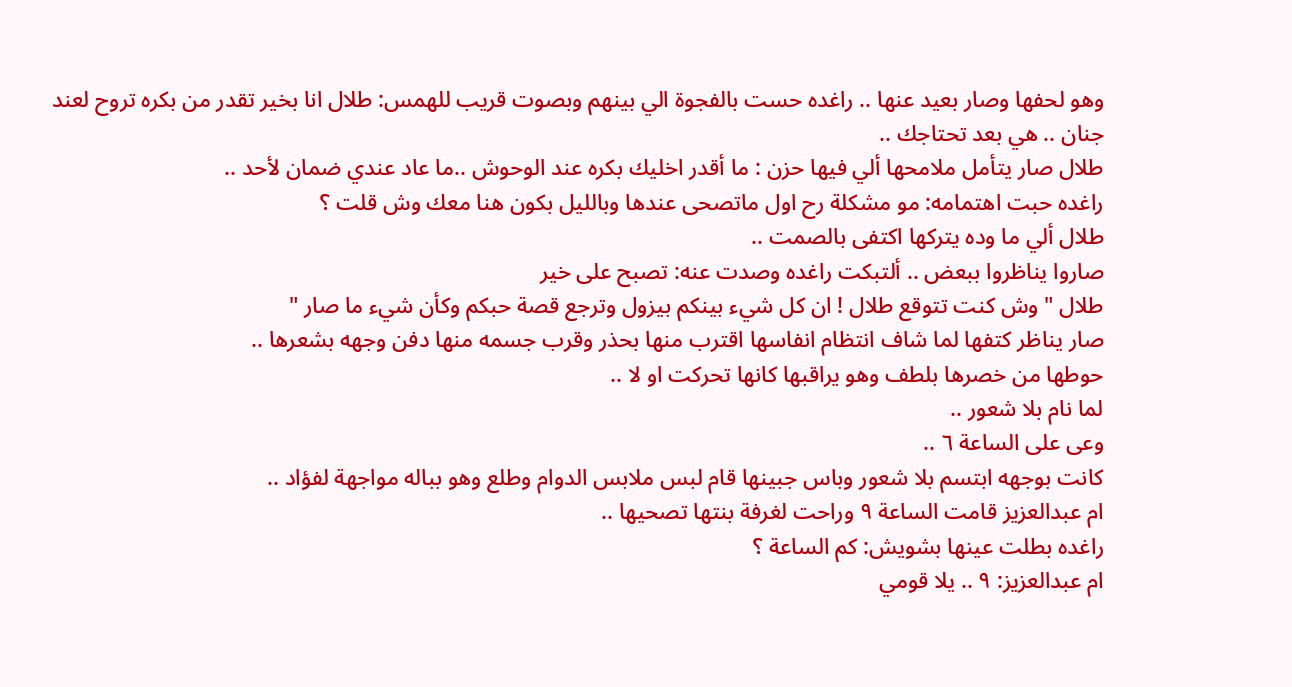وهو لحفها وصار بعيد عنها .. راغده حست بالفجوة الي بينهم وبصوت قريب للهمس: طلال انا بخير تقدر من بكره تروح لعند جنان .. هي بعد تحتاجك ..
طلال صار يتأمل ملامحها ألي فيها حزن : ما أقدر اخليك بكره عند الوحوش ..ما عاد عندي ضمان لأحد ..
راغده حبت اهتمامه: مو مشكلة رح اول ماتصحى عندها وبالليل بكون هنا معك وش قلت ؟
طلال ألي ما وده يتركها اكتفى بالصمت ..
صاروا يناظروا ببعض .. ألتبكت راغده وصدت عنه: تصبح على خير
طلال " وش كنت تتوقع طلال ! ان كل شيء بينكم بيزول وترجع قصة حبكم وكأن شيء ما صار "
صار يناظر كتفها لما شاف انتظام انفاسها اقترب منها بحذر وقرب جسمه منها دفن وجهه بشعرها ..
حوطها من خصرها بلطف وهو يراقبها كانها تحركت او لا ..
لما نام بلا شعور ..
وعى على الساعة ٦ ..
كانت بوجهه ابتسم بلا شعور وباس جبينها قام لبس ملابس الدوام وطلع وهو بباله مواجهة لفؤاد ..
ام عبدالعزيز قامت الساعة ٩ وراحت لغرفة بنتها تصحيها ..
راغده بطلت عينها بشويش: كم الساعة ؟
ام عبدالعزيز: ٩ .. يلا قومي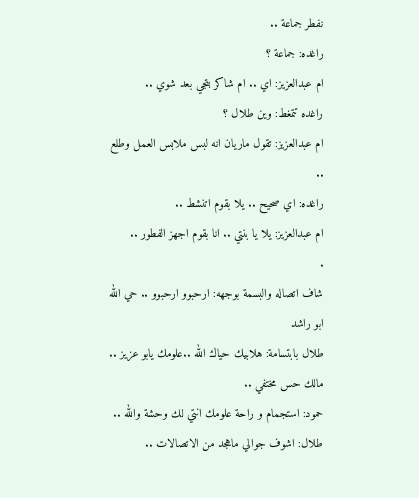نفطر جماعة ..
راغده: جماعة ؟
ام عبدالعزيز: اي .. ام شاكر بتجي بعد شوي ..
راغده تتمغط: وين طلال ؟
ام عبدالعزيز: تقول ماريان انه لبس ملابس العمل وطلع ..
راغده: اي صحيح .. يلا بقوم اتنشط ..
ام عبدالعزيز: يلا يا بنتي .. انا بقوم اجهز الفطور ..
.
شاف اتصاله والبسمة بوجهه: ارحبوو ارحبوو .. حي الله ابو راشد
طلال بابتسامة: هلابيك حياك الله ..علومك يابو عزيز .. مالك حس مختفي ..
حمود: استجمام و راحة علومك انتي لك وحشة والله ..
طلال: اشوف جوالي ماهجد من الاتصالات ..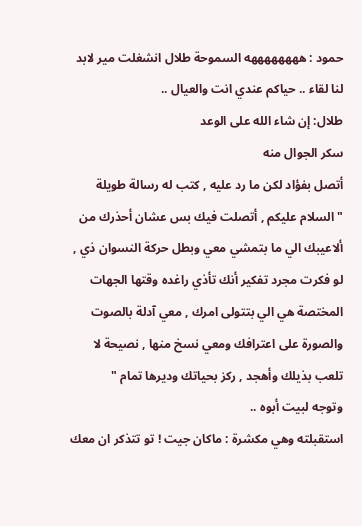حمود : ههههههههه السموحة طلال انشغلت مير لابد لنا لقاء .. حياكم عندي انت والعيال ..
طلال: إن شاء الله على الوعد
سكر الجوال منه
أتصل بفؤاد لكن ما رد عليه , كتب له رسالة طويلة
" السلام عليكم , أتصلت فيك بس عشان أحذرك من ألاعيبك الي ما بتمشي معي وبطل حركة النسوان ذي , لو فكرت مجرد تفكير أنك تأذي راغده وقتها الجهات المختصة هي الي بتتولى امرك , معي آدلة بالصوت والصورة على اعترافك ومعي نسخ منها , نصيحة لا تلعب بذيلك وأهجد , ركز بحياتك وديرها تمام "
وتوجه لبيت أبوه ..
استقبلته وهي مكشرة : ماكان جيت ! تو تتذكر ان معك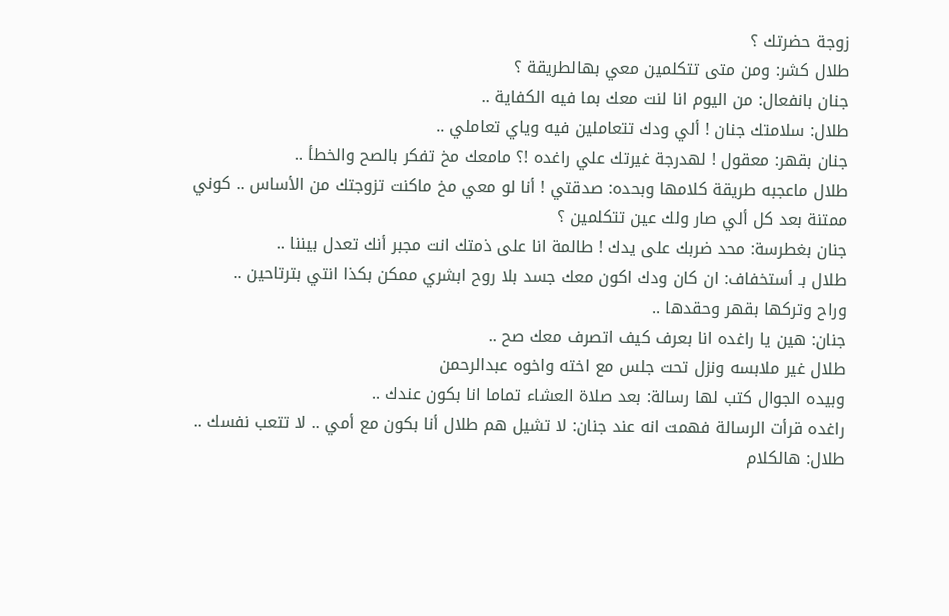زوجة حضرتك ؟
طلال كشر: ومن متى تتكلمين معي بهالطريقة ؟
جنان بانفعال: من اليوم انا لنت معك بما فيه الكفاية ..
طلال: سلامتك جنان ! ألي ودك تتعاملين فيه وياي تعاملي ..
جنان بقهر: معقول ! لهدرجة غيرتك علي راغده !؟ مامعك مخ تفكر بالصح والخطأ ..
طلال ماعجبه طريقة كلامها وبحده: صدقتي ! أنا لو معي مخ ماكنت تزوجتك من الأساس .. كوني ممتنة بعد كل ألي صار ولك عين تتكلمين ؟
جنان بغطرسة: محد ضربك على يدك ! طالمة انا على ذمتك انت مجبر أنك تعدل بيننا ..
طلال بـ أستخفاف: ان كان ودك اكون معك جسد بلا روح ابشري ممكن بكذا انتي بترتاحين ..
وراح وتركها بقهر وحقدها ..
جنان: هين يا راغده انا بعرف كيف اتصرف معك صح ..
طلال غير ملابسه ونزل تحت جلس مع اخته واخوه عبدالرحمن
وبيده الجوال كتب لها رسالة: بعد صلاة العشاء تماما انا بكون عندك ..
راغده قرأت الرسالة فهمت انه عند جنان: لا تشيل هم طلال أنا بكون مع أمي .. لا تتعب نفسك ..
طلال: هالكلام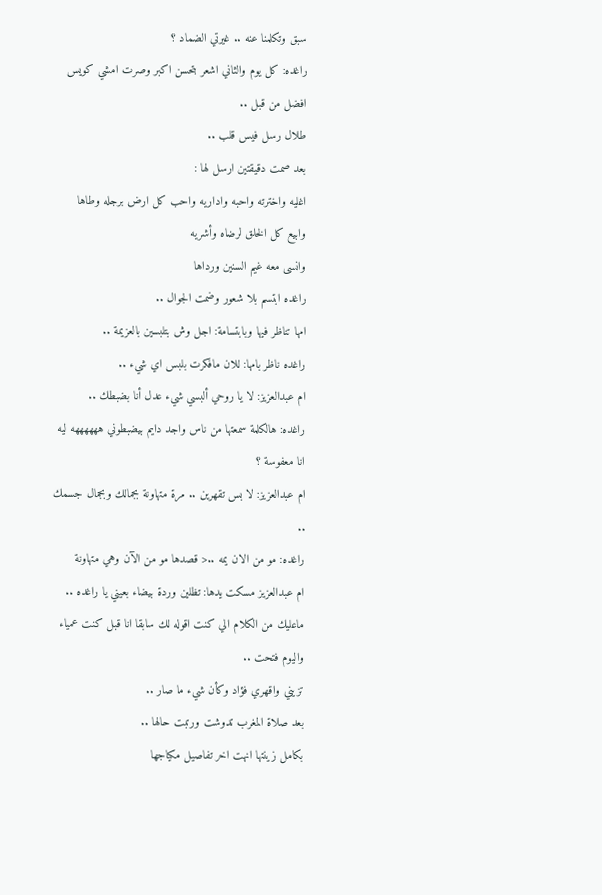سبق وتكلمنا عنه .. غيرتي الضماد ؟
راغده: كل يوم والثاني اشعر بتحسن اكبر وصرت امشي كويس افضل من قبل ..
طلال رسل فيس قلب ..
بعد صمت دقيقتين ارسل لها :
اغليه واخترته واحبه واداريه واحب كل ارض برجله وطاها
وابيع كل الخلق لرضاه وأشريه
وانسى معه غيم السنين ورداها
راغده ابتسم بلا شعور وضمت الجوال ..
امها تناظر فيها وبابتسامة: اجل وش بتلبسين بالعزيمة ..
راغده ناظر بامها: للان مافكرت بلبس اي شيء ..
ام عبدالعزيز: لا يا روحي ألبسي شيء عدل أنا بضبطك ..
راغده: هالكلمة سمعتها من ناس واجد دايم بيضبطوني ههههههه ليه انا معفوسة ؟
ام عبدالعزيز: لا بس تقهرين .. مرة متهاونة بجمالك وبجمال جسمك ..
راغده: مو من الان يمه ..< قصدها مو من الآن وهي متهاونة
ام عبدالعزيز مسكت يدها: تظلين وردة بيضاء بعيني يا راغده .. ماعليك من الكلام الي كنت اقوله لك سابقا انا قبل كنت عمياء واليوم فتحت ..
تزيني واقهري فؤاد وكأن شيء ما صار ..
بعد صلاة المغرب تدوشت ورتبت حالها ..
بكامل زينتها انهت اخر تفاصيل مكياجها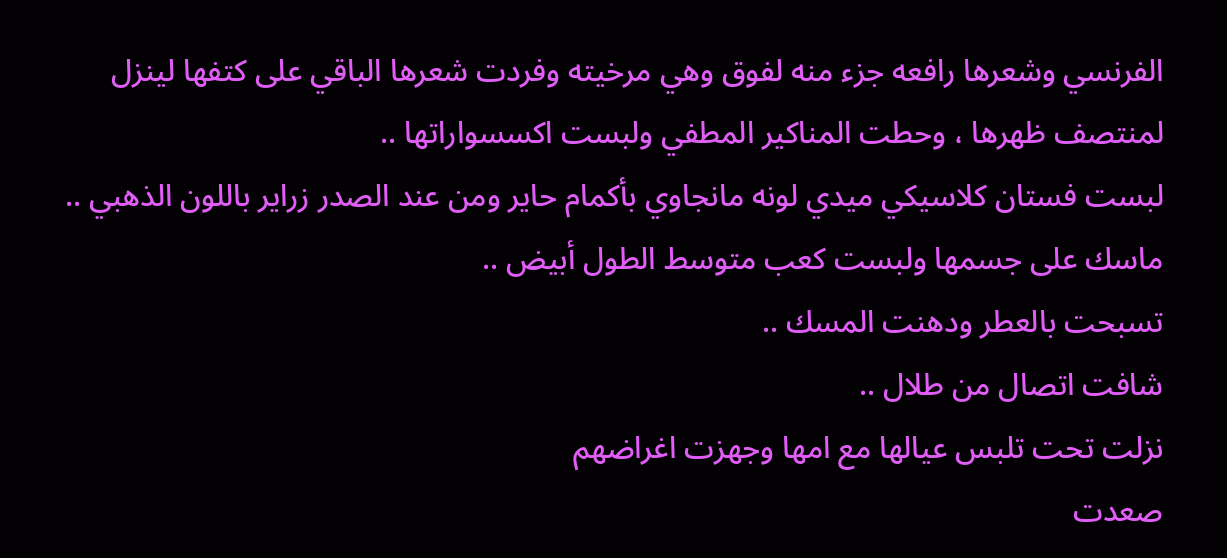الفرنسي وشعرها رافعه جزء منه لفوق وهي مرخيته وفردت شعرها الباقي على كتفها لينزل لمنتصف ظهرها ، وحطت المناكير المطفي ولبست اكسسواراتها ..
لبست فستان كلاسيكي ميدي لونه مانجاوي بأكمام حاير ومن عند الصدر زراير باللون الذهبي .. ماسك على جسمها ولبست كعب متوسط الطول أبيض ..
تسبحت بالعطر ودهنت المسك ..
شافت اتصال من طلال ..
نزلت تحت تلبس عيالها مع امها وجهزت اغراضهم
صعدت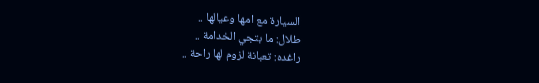السيارة مع امها وعيالها ..
طلال: ما بتجي الخدامة ..
راغده: تعبانة لزوم لها راحة ..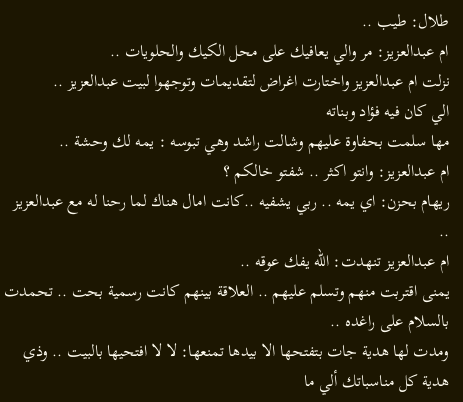طلال: طيب ..
ام عبدالعزيز: مر والي يعافيك على محل الكيك والحلويات ..
نزلت ام عبدالعزيز واختارت اغراض لتقديمات وتوجهوا لبيت عبدالعزيز ..
الي كان فيه فؤاد وبناته
مها سلمت بحفاوة عليهم وشالت راشد وهي تبوسه : يمه لك وحشة ..
ام عبدالعزيز: وانتو اكثر .. شفتو خالكم ؟
ريهام بحزن: اي يمه .. ربي يشفيه ..كانت امال هناك لما رحنا له مع عبدالعزيز ..
ام عبدالعزيز تنهدت: الله يفك عوقه ..
يمنى اقتربت منهم وتسلم عليهم .. العلاقة بينهم كانت رسمية بحت .. تحمدت بالسلام على راغده ..
ومدت لها هدية جات بتفتحها الا بيدها تمنعها: لا لا افتحيها بالبيت .. وذي هدية كل مناسباتك ألي ما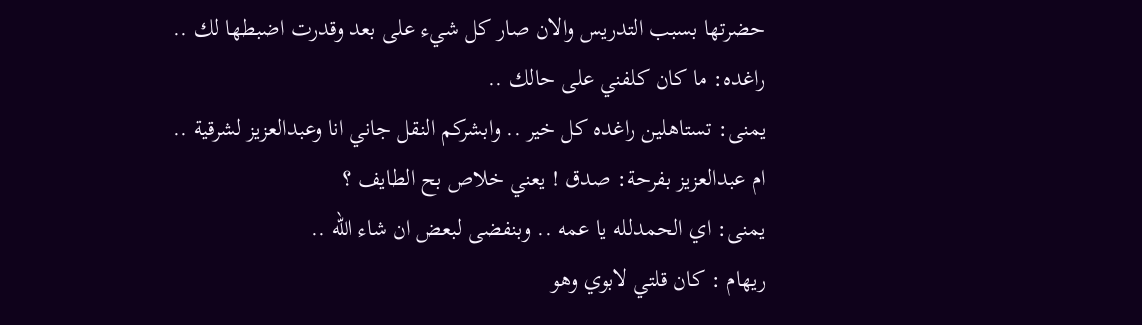حضرتها بسبب التدريس والان صار كل شيء على بعد وقدرت اضبطها لك ..
راغده: ما كان كلفني على حالك ..
يمنى: تستاهلين راغده كل خير .. وابشركم النقل جاني انا وعبدالعزيز لشرقية ..
ام عبدالعزيز بفرحة: صدق ! يعني خلاص بح الطايف ؟
يمنى: اي الحمدلله يا عمه .. وبنفضى لبعض ان شاء الله ..
ريهام : كان قلتي لابوي وهو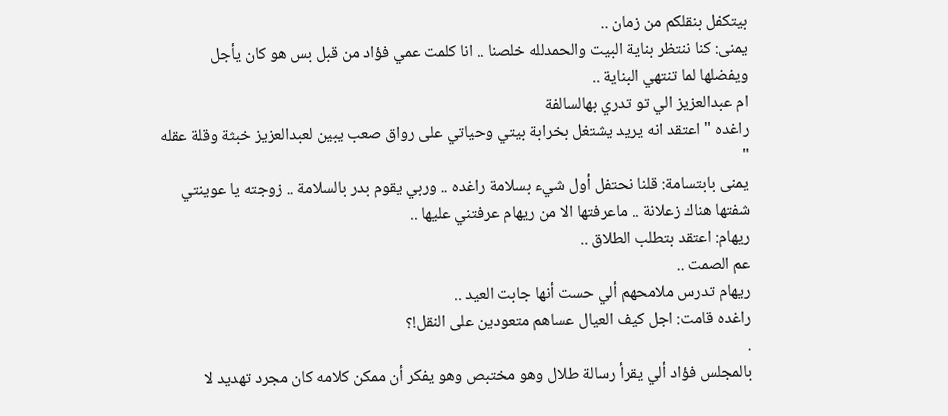بيتكفل بنقلكم من زمان ..
يمنى: كنا ننتظر بناية البيت والحمدلله خلصنا .. انا كلمت عمي فؤاد من قبل بس هو كان يأجل ويفضلها لما تنتهي البناية ..
ام عبدالعزيز الي تو تدري بهالسالفة
راغده " اعتقد انه يريد يشتغل بخرابة بيتي وحياتي على رواق صعب يبين لعبدالعزيز خبثة وقلة عقله "
يمنى بابتسامة: قلنا نحتفل أول شيء بسلامة راغده .. وربي يقوم بدر بالسلامة .. زوجته يا عوينتي شفتها هناك زعلانة .. ماعرفتها الا من ريهام عرفتني عليها ..
ريهام: اعتقد بتطلب الطلاق ..
عم الصمت ..
ريهام تدرس ملامحهم ألي حست أنها جابت العيد ..
راغده قامت: اجل كيف العيال عساهم متعودين على النقل!؟
.
بالمجلس فؤاد ألي يقرأ رسالة طلال وهو مختبص وهو يفكر أن ممكن كلامه كان مجرد تهديد لا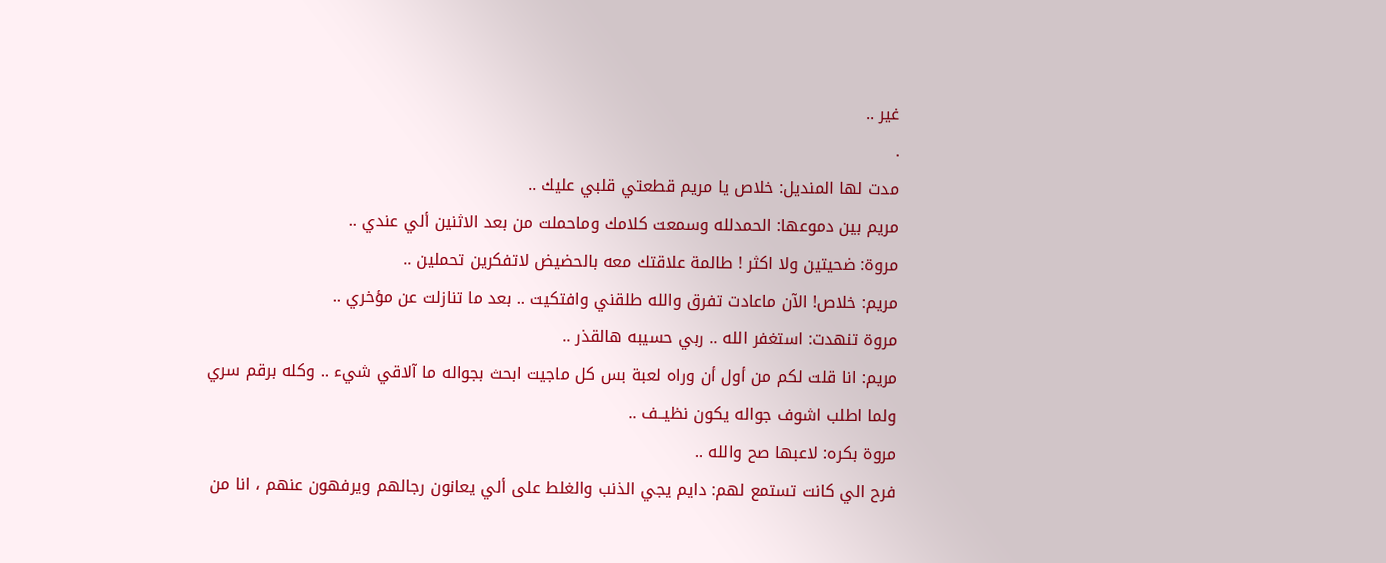غير ..
.
مدت لها المنديل: خلاص يا مريم قطعتي قلبي عليك ..
مريم بين دموعها: الحمدلله وسمعت كلامك وماحملت من بعد الاثنين ألي عندي ..
مروة: ضحيتين ولا اكثر ! طالمة علاقتك معه بالحضيض لاتفكرين تحملين ..
مريم: خلاص! الآن ماعادت تفرق والله طلقني وافتكيت .. بعد ما تنازلت عن مؤخري ..
مروة تنهدت: استغفر الله .. ربي حسيبه هالقذر ..
مريم: انا قلت لكم من أول أن وراه لعبة بس كل ماجيت ابحث بجواله ما آلاقي شيء .. وكله برقم سري ولما اطلب اشوف جواله يكون نظيــف ..
مروة بكره: لاعبها صح والله ..
فرح الي كانت تستمع لهم: دايم يجي الذنب والغلط على ألي يعانون رجالهم ويرفهون عنهم ، انا من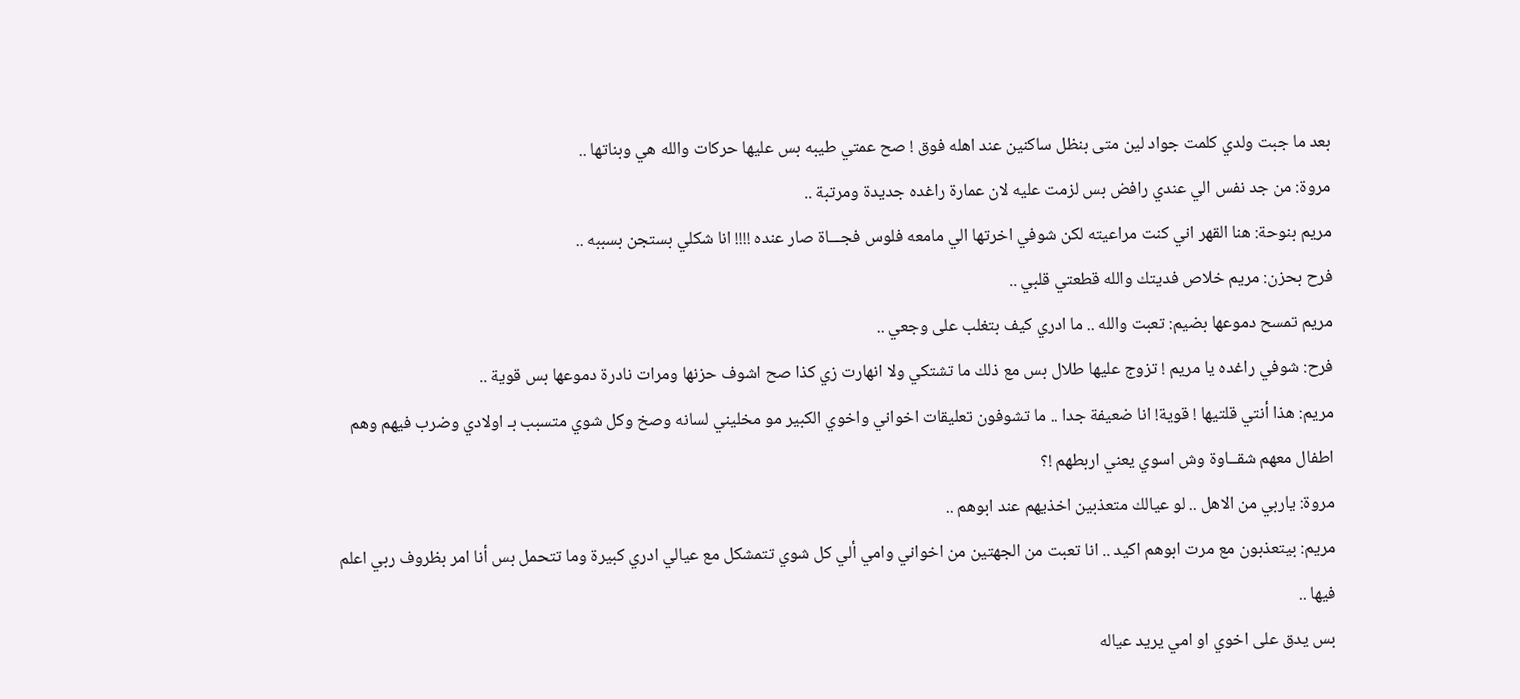بعد ما جبت ولدي كلمت جواد لين متى بنظل ساكنين عند اهله فوق ! صح عمتي طيبه بس عليها حركات والله هي وبناتها ..
مروة: من جد نفس الي عندي رافض بس لزمت عليه لان عمارة راغده جديدة ومرتبة ..
مريم بنوحة: هنا القهر اني كنت مراعيته لكن شوفي اخرتها الي مامعه فلوس فجـــاة صار عنده !!!! انا شكلي بستجن بسببه ..
فرح بحزن: مريم خلاص فديتك والله قطعتي قلبي ..
مريم تمسح دموعها بضيم: تعبت والله .. ما ادري كيف بتغلب على وجعي ..
فرح: شوفي راغده يا مريم ! تزوج عليها طلال بس مع ذلك ما تشتكي ولا انهارت زي كذا صح اشوف حزنها ومرات نادرة دموعها بس قوية ..
مريم: هذا أنتي قلتيها ! قوية! انا ضعيفة جدا .. ما تشوفون تعليقات اخواني واخوي الكبير مو مخليني لسانه وصخ وكل شوي متسبب بـ اولادي وضرب فيهم وهم اطفال معهم شقــاوة وش اسوي يعني اربطهم !؟
مروة: ياربي من الاهل .. لو عيالك متعذبين اخذيهم عند ابوهم ..
مريم: بيتعذبون مع مرت ابوهم اكيد .. انا تعبت من الجهتين من اخواني وامي ألي كل شوي تتمشكل مع عيالي ادري كبيرة وما تتحمل بس أنا امر بظروف ربي اعلم فيها ..
بس يدق على اخوي او امي يريد عياله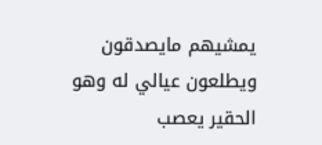يمشيهم مايصدقون ويطلعون عيالي له وهو الحقير يعصب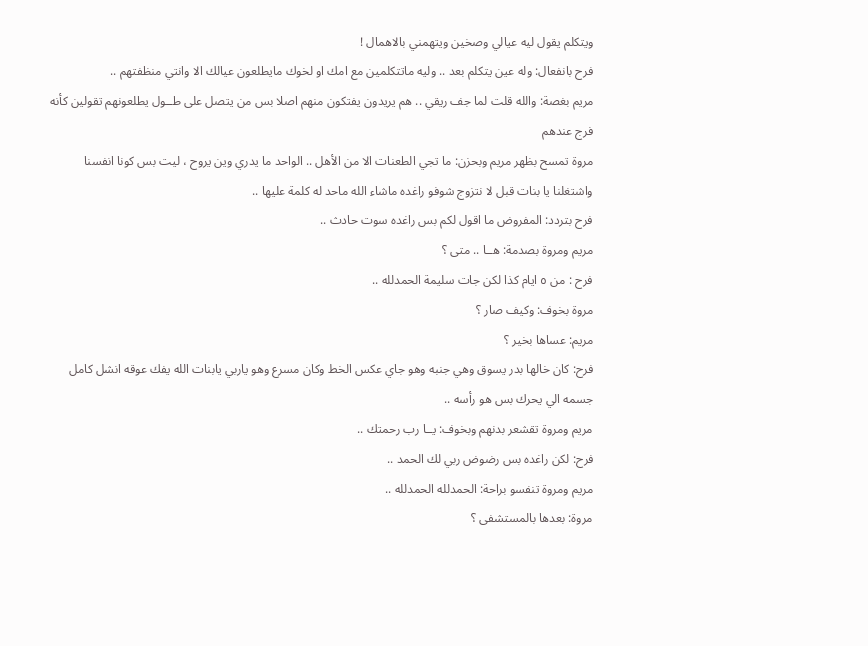ويتكلم يقول ليه عيالي وصخين ويتهمني بالاهمال !
فرح بانفعال: وله عين يتكلم بعد .. وليه ماتتكلمين مع امك او لخوك مايطلعون عيالك الا وانتي منظفتهم ..
مريم بغصة: والله قلت لما جف ريقي .. هم يريدون يفتكون منهم اصلا بس من يتصل على طــول يطلعونهم تقولين كأنه فرج عندهم
مروة تمسح بظهر مريم وبحزن: ما تجي الطعنات الا من الأهل .. الواحد ما يدري وين يروح ، ليت بس كونا انفسنا واشتغلنا يا بنات قبل لا نتزوج شوفو راغده ماشاء الله ماحد له كلمة عليها ..
فرح بتردد: المفروض ما اقول لكم بس راغده سوت حادث ..
مريم ومروة بصدمة: هــا .. متى ؟
فرح : من ٥ ايام كذا لكن جات سليمة الحمدلله ..
مروة بخوف: وكيف صار ؟
مريم: عساها بخير ؟
فرح: كان خالها بدر يسوق وهي جنبه وهو جاي عكس الخط وكان مسرع وهو ياربي يابنات الله يفك عوقه انشل كامل جسمه الي يحرك بس هو رأسه ..
مريم ومروة تقشعر بدنهم وبخوف: يــا رب رحمتك ..
فرح: لكن راغده بس رضوض ربي لك الحمد ..
مريم ومروة تنفسو براحة: الحمدلله الحمدلله ..
مروة: بعدها بالمستشفى ؟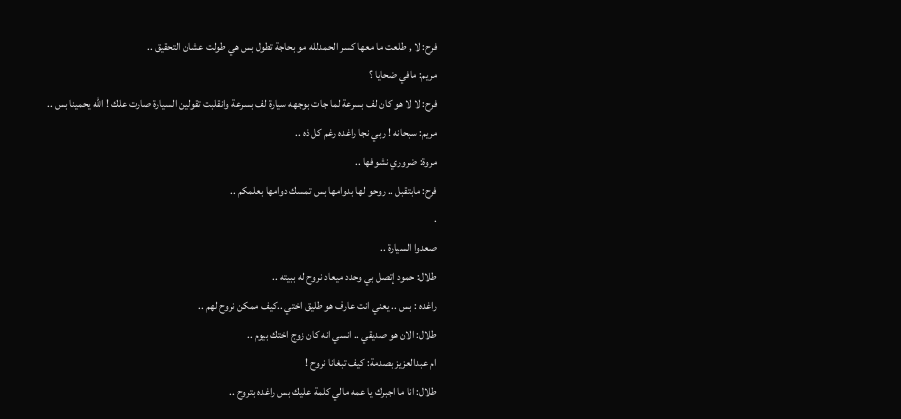فرح: لا , طلعت ما معها كسر الحمدلله مو بحاجة تطول بس هي طولت عشان التحقيق ..
مريم: مافي ضحايا ؟
فرح: لا لا هو كان لف بسرعة لما جات بوجهه سيارة لف بسرعة وانقلبت تقولين السيارة صارت علك ! الله يحمينا بس ..
مريم: سبحانه ! ربي نجا راغده رغم كل ذه ..
مروة: ضروري نشوفها ..
فرح: مابتقبل .. روحو لها بدوامها بس تمسك دوامها بعلمكم ..
.
صعدوا السيارة ..
طلال: حمود إتصل بي وحدد ميعاد نروح له ببيته ..
راغده : بس .. يعني انت عارف هو طليق اختي ..كيف ممكن نروح لهم ..
طلال: الان هو صديقي .. انسي انه كان زوج اختك بيوم ..
ام عبدالعزيز بصدمة: كيف تبغانا نروح !
طلال: انا ما اجبرك يا عمه مالي كلمة عليك بس راغده بتروح ..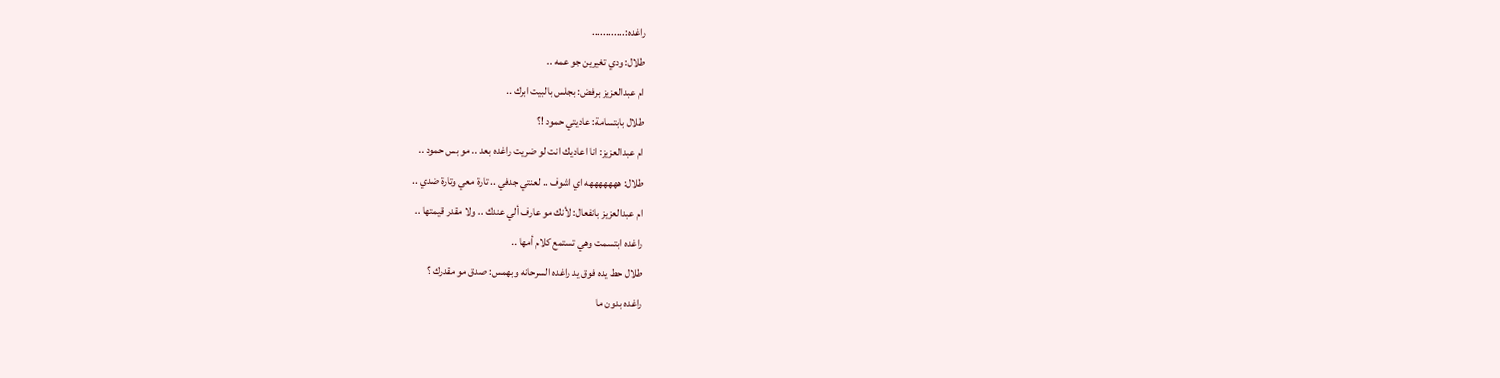راغده:............
طلال: ودي تغيرين جو عمه ..
ام عبدالعزيز برفض: بجلس بالبيت ابرك ..
طلال بابتسامة: عاديتي حمود !؟
ام عبدالعزيز: انا اعاديك انت لو ضريت راغده بعد .. مو بس حمود ..
طلال: هههههههه اي اشوف .. لعنتي جدفي .. تارة معي وتارة ضدي ..
ام عبدالعزيز بانفعال: لأنك مو عارف ألي عندك .. ولا مقدر قيمتها ..
راغده ابتسمت وهي تستمع كلام أمها ..
طلال حط يده فوق يد راغده السرحانه وبهمس: صدق مو مقدرك ؟
راغده بدون ما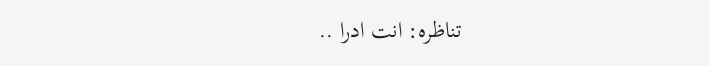تناظره: انت ادرا ..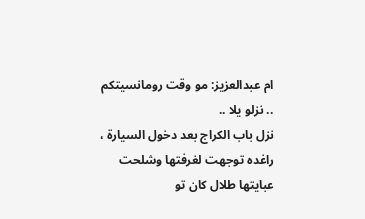ام عبدالعزيز: مو وقت رومانسيتكم .. نزلو يلا ..
نزل باب الكراج بعد دخول السيارة ، راغده توجهت لغرفتها وشلحت عبايتها طلال كان تو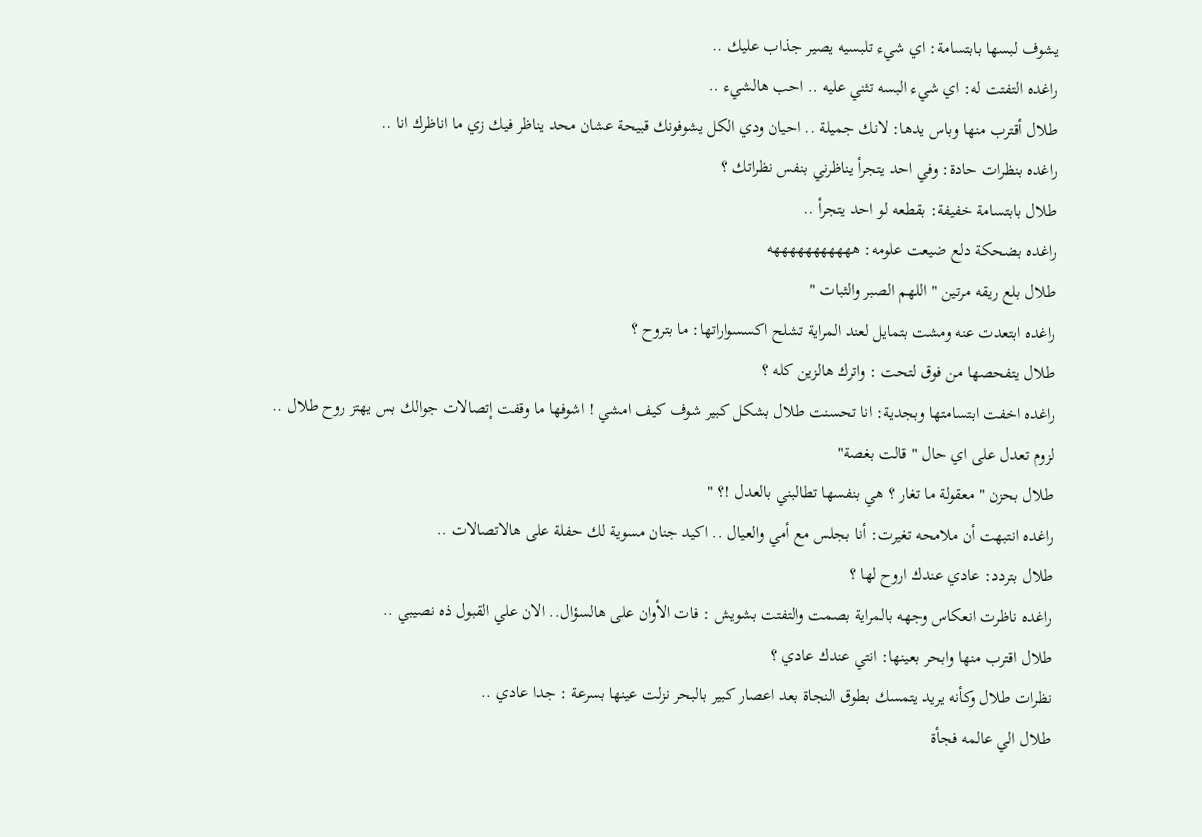يشوف لبسها بابتسامة: اي شيء تلبسيه يصير جذاب عليك ..
راغده التفتت له: اي شيء البسه تثني عليه .. احب هالشيء ..
طلال أقترب منها وباس يدها: لانك جميلة .. احيان ودي الكل يشوفونك قبيحة عشان محد يناظر فيك زي ما اناظرك انا ..
راغده بنظرات حادة: وفي احد يتجرأ يناظرني بنفس نظراتك ؟
طلال بابتسامة خفيفة: بقطعه لو احد يتجرأ ..
راغده بضحكة دلع ضيعت علومه: هههههههههههه
طلال بلع ريقه مرتين " اللهم الصبر والثبات "
راغده ابتعدت عنه ومشت بتمايل لعند المراية تشلح اكسسواراتها: ما بتروح ؟
طلال يتفحصها من فوق لتحت : واترك هالزين كله ؟
راغده اخفت ابتسامتها وبجدية: انا تحسنت طلال بشكل كبير شوف كيف امشي ! اشوفها ما وقفت إتصالات جوالك بس يهتز روح طلال .. لزوم تعدل على اي حال " قالت بغصة"
طلال بحزن " معقولة ما تغار ؟ هي بنفسها تطالبني بالعدل !؟ "
راغده انتبهت أن ملامحه تغيرت: أنا بجلس مع أمي والعيال .. اكيد جنان مسوية لك حفلة على هالاتصالات ..
طلال بتردد: عادي عندك اروح لها ؟
راغده ناظرت انعكاس وجهه بالمراية بصمت والتفتت بشويش : فات الأوان على هالسؤال.. الان علي القبول ذه نصيبي ..
طلال اقترب منها وابحر بعينها: انتي عندك عادي ؟
نظرات طلال وكأنه يريد يتمسك بطوق النجاة بعد اعصار كبير بالبحر نزلت عينها بسرعة : جدا عادي ..
طلال الي عالمه فجأة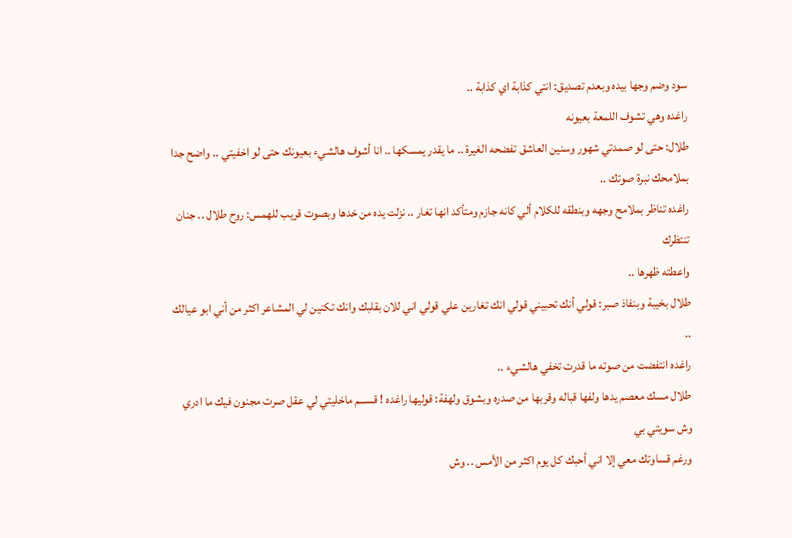سود وضم وجها بيده وبعدم تصديق: انتي كذابة اي كذابة ..
راغده وهي تشوف اللمعة بعيونه
طلال: حتى لو صمدتي شهور وسنين العاشق تفضحه الغيرة .. ما يقدر يمسكها .. انا أشوف هالشيء بعيونك حتى لو اخفيتي .. واضح جدا بملامحك نبرة صوتك ..
راغده تناظر بملامح وجهه وبنطقه للكلام ألي كانه جازم ومتأكد انها تغار .. نزلت يده من خدها وبصوت قريب للهمس: روح طلال .. جنان تنتظرك
واعطته ظهرها ..
طلال بخيبة وبنفاذ صبر: قولي أنك تحبيني قولي انك تغارين علي قولي اني للان بقلبك وانك تكنين لي المشاعر اكثر من أني ابو عيالك ..
راغده انتفضت من صوته ما قدرت تخفي هالشيء ..
طلال مسك معصم يدها ولفها قباله وقربها من صدره وبشوق ولهفة: قوليها راغده ! قســـم ماخليتي لي عقل صرت مجنون فيك ما ادري وش سويتي بي
ورغم قساوتك معي إلا اني أحبك كل يوم اكثر من الأمس .. وش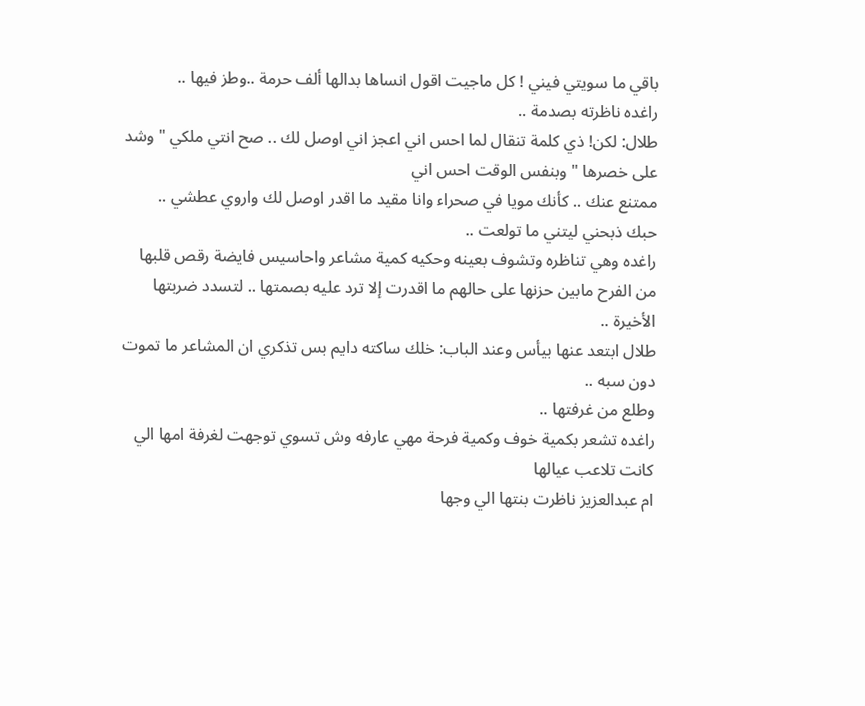باقي ما سويتي فيني ! كل ماجيت اقول انساها بدالها ألف حرمة ..وطز فيها ..
راغده ناظرته بصدمة ..
طلال: لكن! ذي كلمة تنقال لما احس اني اعجز اني اوصل لك .. صح انتي ملكي " وشد على خصرها " وبنفس الوقت احس اني
ممتنع عنك .. كأنك مويا في صحراء وانا مقيد ما اقدر اوصل لك واروي عطشي ..
حبك ذبحني ليتني ما تولعت ..
راغده وهي تناظره وتشوف بعينه وحكيه كمية مشاعر واحاسيس فايضة رقص قلبها من الفرح مابين حزنها على حالهم ما اقدرت إلا ترد عليه بصمتها .. لتسدد ضربتها الأخيرة ..
طلال ابتعد عنها بيأس وعند الباب: خلك ساكته دايم بس تذكري ان المشاعر ما تموت دون سبه ..
وطلع من غرفتها ..
راغده تشعر بكمية خوف وكمية فرحة مهي عارفه وش تسوي توجهت لغرفة امها الي كانت تلاعب عيالها
ام عبدالعزيز ناظرت بنتها الي وجها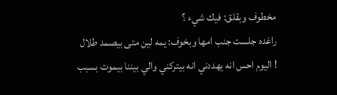مخطوف وبقلق: فيك شيء ؟
راغده جلست جنب امها وبخوف: يمه لين متى بيصمد طلال ! اليوم احس انه يهددني انه بيتركني والي بيننا بيموت بسبب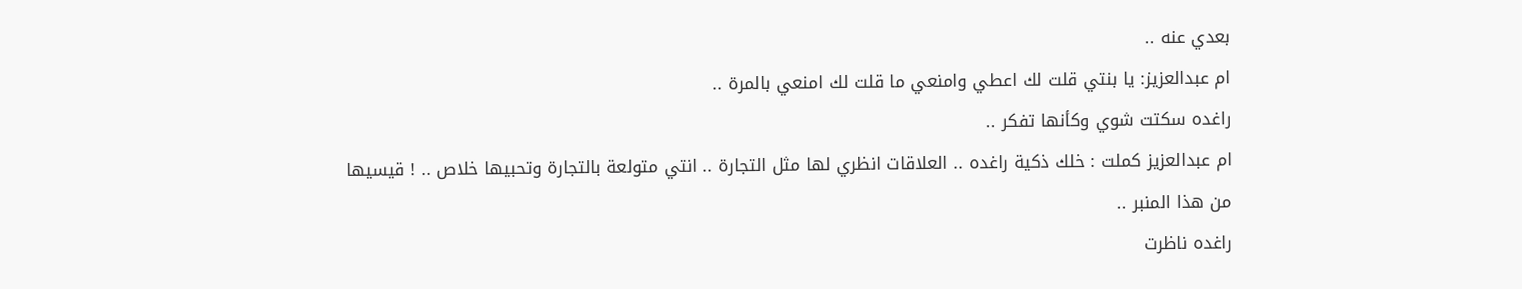بعدي عنه ..
ام عبدالعزيز: يا بنتي قلت لك اعطي وامنعي ما قلت لك امنعي بالمرة ..
راغده سكتت شوي وكأنها تفكر ..
ام عبدالعزيز كملت : خلك ذكية راغده .. العلاقات انظري لها مثل التجارة .. انتي متولعة بالتجارة وتحبيها خلاص .. ! قيسيها من هذا المنبر ..
راغده ناظرت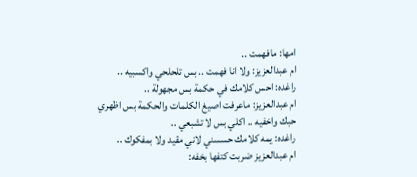امها: مافهمت ..
ام عبدالعزيز: ولا انا فهمت .. بس تلحلحي واكسبيه ..
راغده: احس كلامك في حكمة بس مجهولة ..
ام عبدالعزيز: ماعرفت اصيغ الكلمات والحكمة بس اظهري حبك واخفيه .. اكلي بس لا تشبعي ..
راغده: يمه كلامك حسسني لاني مقيد ولا بمفكوك ..
ام عبدالعزيز ضربت كتفها بخفه: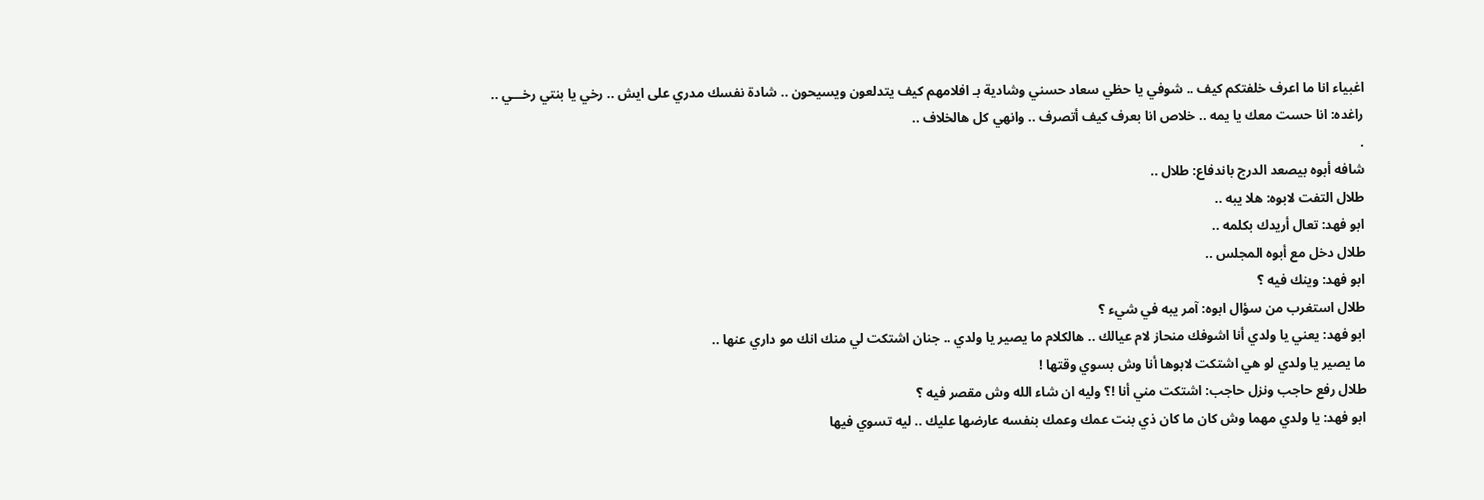اغبياء انا ما اعرف خلفتكم كيف .. شوفي يا حظي سعاد حسني وشادية بـ افلامهم كيف يتدلعون ويسيحون .. شادة نفسك مدري على ايش .. رخي يا بنتي رخـــي ..
راغده: انا حست معك يا يمه .. خلاص انا بعرف كيف أتصرف .. وانهي كل هالخلاف ..
.
شافه أبوه بيصعد الدرج باندفاع: طلال ..
طلال التفت لابوه: هلا يبه ..
ابو فهد: تعال أريدك بكلمه ..
طلال دخل مع أبوه المجلس ..
ابو فهد: وينك فيه ؟
طلال استغرب من سؤال ابوه: آمر يبه في شيء ؟
ابو فهد: يعني يا ولدي أنا اشوفك منحاز لام عيالك .. هالكلام ما يصير يا ولدي .. جنان اشتكت لي منك انك مو داري عنها ..
ما يصير يا ولدي لو هي اشتكت لابوها أنا وش بسوي وقتها !
طلال رفع حاجب ونزل حاجب: اشتكت مني أنا !؟ وليه ان شاء الله وش مقصر فيه ؟
ابو فهد: يا ولدي مهما وش كان ما كان ذي بنت عمك وعمك بنفسه عارضها عليك .. ليه تسوي فيها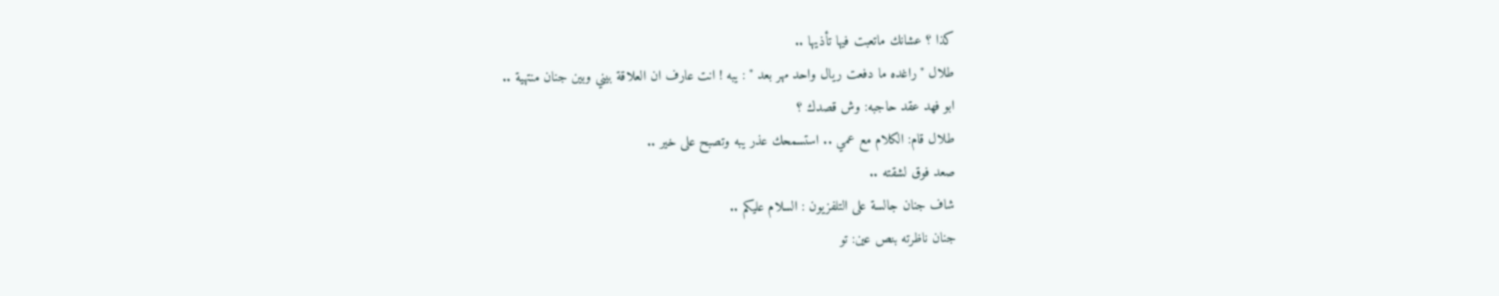كذا ؟ عشانك ماتعبت فيها تأذيها ..
طلال " راغده ما دفعت ريال واحد مهر بعد " : يبه ! انت عارف ان العلاقة بيني وبين جنان منتهية ..
ابو فهد عقد حاجبه: وش قصدك ؟
طلال قام: الكلام مع عمي .. استسمحك عذر يبه وتصبح على خير ..
صعد فوق لشقته ..
شاف جنان جالسة على التلفزيون : السلام عليكم ..
جنان ناظرته بنص عين: تو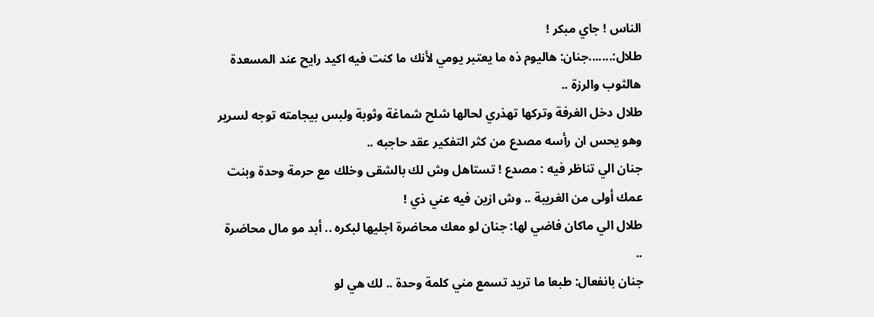الناس ! جاي مبكر !
طلال:.......جنان: هاليوم ذه ما يعتبر يومي لأنك ما كنت فيه اكيد رايح عند المسعدة هالثوب والرزة ..
طلال دخل الغرفة وتركها تهذري لحالها شلح شماغة وثوبة ولبس بيجامته توجه لسرير وهو يحس ان رأسه مصدع من كثر التفكير عقد حاجبه ..
جنان الي تناظر فيه : مصدع ! تستاهل وش لك بالشقى وخلك مع حرمة وحدة وبنت عمك أولى من الغريبة .. وش ازين فيه عني ذي !
طلال الي ماكان فاضي لها: جنان لو معك محاضرة اجليها لبكره .. أبد مو مال محاضرة ..
جنان بانفعال: طبعا ما تريد تسمع مني كلمة وحدة .. لك هي لو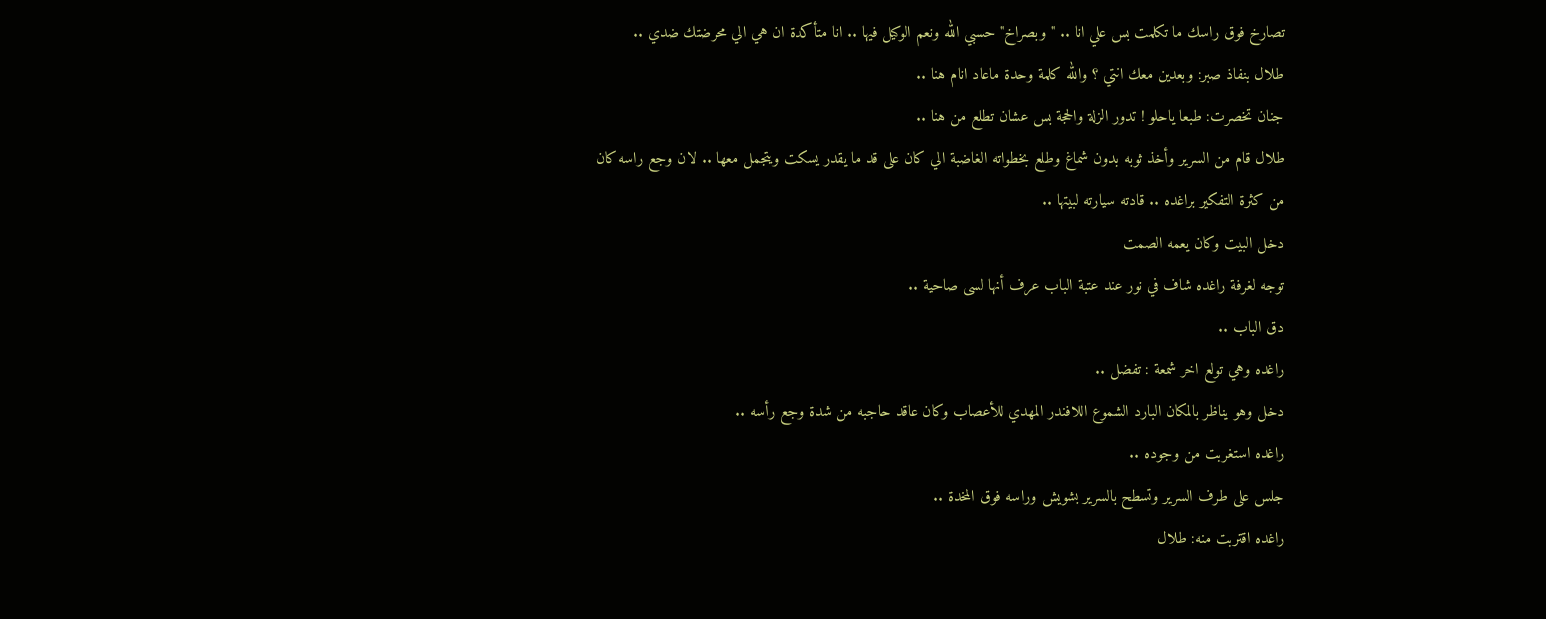تصارخ فوق راسك ما تكلمت بس علي انا .. " وبصراخ" حسبي الله ونعم الوكيل فيها .. انا متأكدة ان هي الي محرضتك ضدي ..
طلال بنفاذ صبر: وبعدين معك انتي ؟ والله كلمة وحدة ماعاد انام هنا ..
جنان تخصرت: طبعا ياحلو ! تدور الزلة والحجة بس عشان تطلع من هنا ..
طلال قام من السرير وأخذ ثوبه بدون شماغ وطلع بخطواته الغاضبة الي كان على قد ما يقدر يسكت ويتجمل معها .. لان وجع راسه كان من كثرة التفكير براغده .. قادته سيارته لبيتها ..
دخل البيت وكان يعمه الصمت
توجه لغرفة راغده شاف في نور عند عتبة الباب عرف أنها لسى صاحية ..
دق الباب ..
راغده وهي تولع اخر شمعة : تفضل ..
دخل وهو يناظر بالمكان البارد الشموع اللافندر المهدي للأعصاب وكان عاقد حاجبه من شدة وجع رأسه ..
راغده استغربت من وجوده ..
جلس على طرف السرير وتسطح بالسرير بشويش وراسه فوق المخدة ..
راغده اقتربت منه: طلال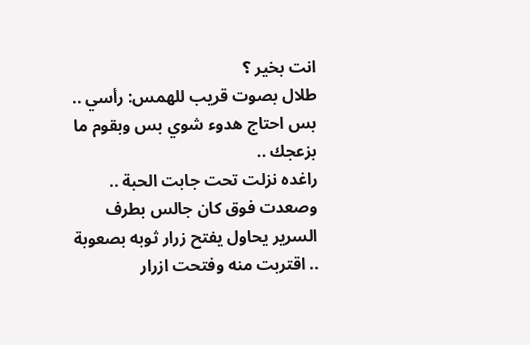انت بخير ؟
طلال بصوت قريب للهمس: رأسي .. بس احتاج هدوء شوي بس وبقوم ما بزعجك ..
راغده نزلت تحت جابت الحبة .. وصعدت فوق كان جالس بطرف السرير يحاول يفتح زرار ثوبه بصعوبة .. اقتربت منه وفتحت ازرار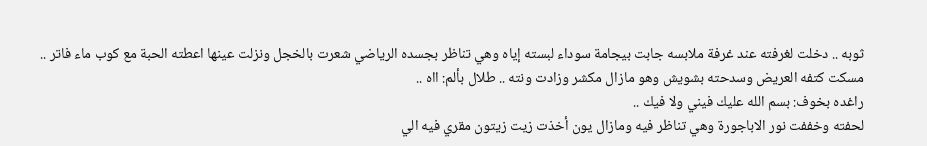ثوبه .. دخلت لغرفته عند غرفة ملابسه جابت بيجامة سوداء لبسته إياه وهي تناظر بجسده الرياضي شعرت بالخجل ونزلت عينها اعطته الحبة مع كوب ماء فاتر ..
مسكت كتفه العريض وسدحته بشويش وهو مازال مكشر وزادت ونته .. طلال بألم: ااه ..
راغده بخوف: بسم الله عليك فيني ولا فيك ..
لحفته وخففت نور الاباجورة وهي تناظر فيه ومازال يون أخذت زيت زيتون مقري فيه الي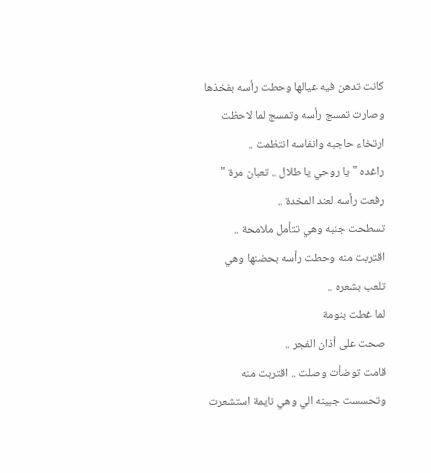كانت تدهن فيه عيالها وحطت رأسه بفخذها وصارت تمسج رأسه وتمسج لما لاحظت ارتخاء حاجبه وانفاسه انتظمت ..
راغده " يا روحي يا طلال .. تعبان مرة " رفعت رأسه لعند المخدة ..
تسطحت جنبه وهي تتأمل ملامحة .. اقتربت منه وحطت رأسه بحضنها وهي تلعب بشعره ..
لما غطت بنومة
صحت على أذان الفجر ..
قامت توضأت وصلت .. اقتربت منه وتحسست جبينه الي وهي نايمة استشعرت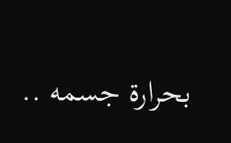بحرارة جسمه ..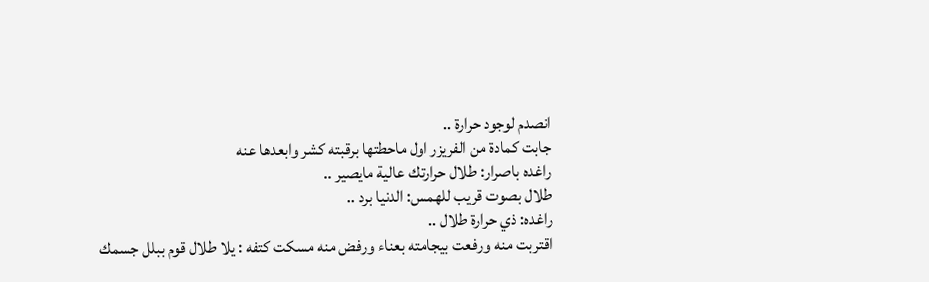انصدم لوجود حرارة ..
جابت كمادة من الفريزر اول ماحطتها برقبته كشر وابعدها عنه
راغده باصرار: طلال حرارتك عالية مايصير ..
طلال بصوت قريب للهمس: الدنيا برد ..
راغده: ذي حرارة طلال ..
اقتربت منه ورفعت بيجامته بعناء ورفض منه مسكت كتفه : يلا طلال قوم ببلل جسمك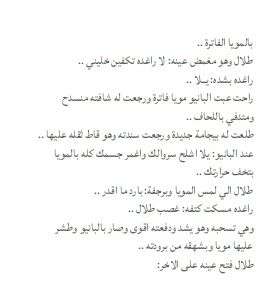بالمويا الفاترة ..
طلال وهو مغمض عينه: لا راغده تكفين خليني ..
راغده بشده: يــلا ..
راحت عبت البانيو مويا فاترة ورجعت له شافته منسدح ومتدفي باللحاف ..
طلعت له بيجامة جديدة ورجعت سندته وهو قاط ثقله عليها ..
عند البانيو: يلا اشلح سروالك واغمر جسمك كله بالمويا بتخف حرارتك ..
طلال الي لمس المويا وبرجفة: بارد ما اقدر ..
راغده مسكت كتفه: غصب طلال ..
وهي تسحبه وهو يشد ودفعته اقوى وصار بالبانيو وطشر عليها مويا وبشهقه من برودته ..
طلال فتح عينه على الاخر: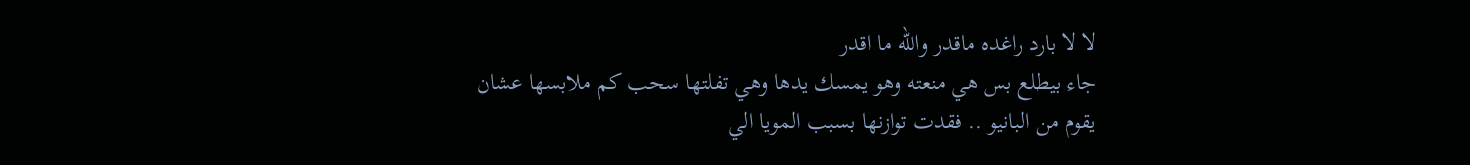لا لا بارد راغده ماقدر والله ما اقدر
جاء بيطلع بس هي منعته وهو يمسك يدها وهي تفلتها سحب كم ملابسها عشان يقوم من البانيو .. فقدت توازنها بسبب المويا الي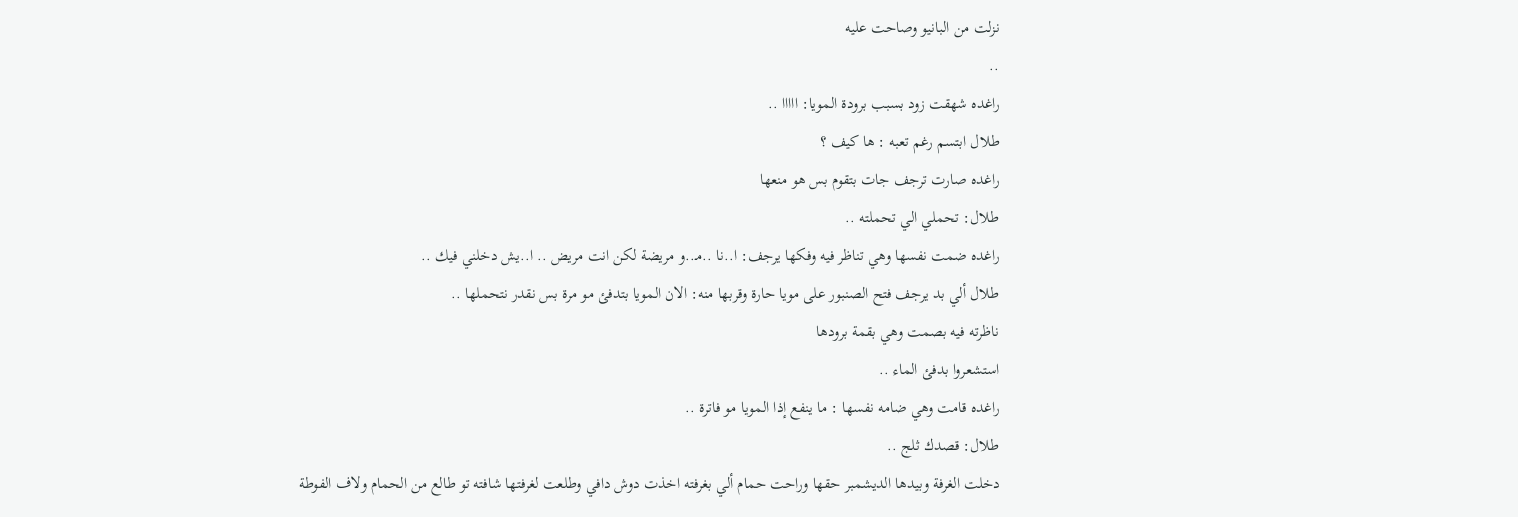نزلت من البانيو وصاحت عليه
..
راغده شهقت زود بسبب برودة المويا: ااااا ..
طلال ابتسم رغم تعبه : ها كيف ؟
راغده صارت ترجف جات بتقوم بس هو منعها
طلال: تحملي الي تحملته ..
راغده ضمت نفسها وهي تناظر فيه وفكها يرجف: ا..نا ..مـ..و مريضة لكن انت مريض .. ا..يش دخلني فيك ..
طلال ألي بد يرجف فتح الصنبور على مويا حارة وقربها منه: الان المويا بتدفئ مو مرة بس نقدر نتحملها ..
ناظرته فيه بصمت وهي بقمة برودها
استشعروا بدفئ الماء ..
راغده قامت وهي ضامه نفسها : ما ينفع إذا المويا مو فاترة ..
طلال: قصدك ثلج ..
دخلت الغرفة وبيدها الديشمبر حقها وراحت حمام ألي بغرفته اخذت دوش دافي وطلعت لغرفتها شافته تو طالع من الحمام ولاف الفوطة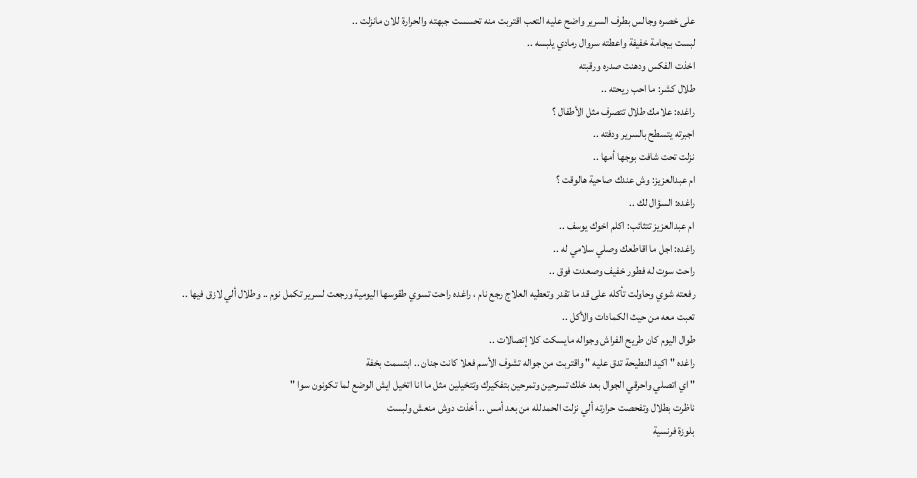على خصره وجالس بطرف السرير واضح عليه التعب اقتربت منه تحسست جبهته والحرارة للان مانزلت ..
لبست بيجامة خفيفة واعطته سروال رمادي يلبسه ..
اخذت الفكس ودهنت صدره ورقبته
طلال كشر: ما احب ريحته ..
راغده: علامك طلال تتصرف مثل الأطفال ؟
اجبرته يتسطح بالسرير ودفته ..
نزلت تحت شافت بوجها أمها ..
ام عبدالعزيز: وش عندك صاحية هالوقت ؟
راغده: السؤال لك ..
ام عبدالعزيز تتثائب: اكلم اخوك يوسف ..
راغده: اجل ما اقاطعك وصلي سلامي له ..
راحت سوت له فطور خفيف وصعدت فوق ..
رفعته شوي وحاولت تأكله على قد ما تقدر وتعطيه العلاج رجع نام ، راغده راحت تسوي طقوسها اليومية ورجعت لسرير تكمل نوم .. وطلال ألي لازق فيها ..
تعبت معه من حيث الكمادات والأكل ..
طوال اليوم كان طريح الفراش وجواله مايسكت كلا إتصالات ..
راغده " اكيد النطيحة تدق عليه " واقتربت من جواله تشوف الأسم فعلا كانت جنان .. ابتسمت بخفة
" اي اتصلي واحرقي الجوال بعد خلك تسرحين وتمرحين بتفكيرك وتتخيلين مثل ما انا اتخيل ايش الوضع لما تكونون سوا "
ناظرت بطلال وتفحصت حرارته ألي نزلت الحمدلله من بعد أمس .. أخذت دوش منعش ولبست
بلوزة فرنسية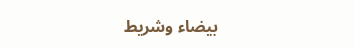بيضاء وشريط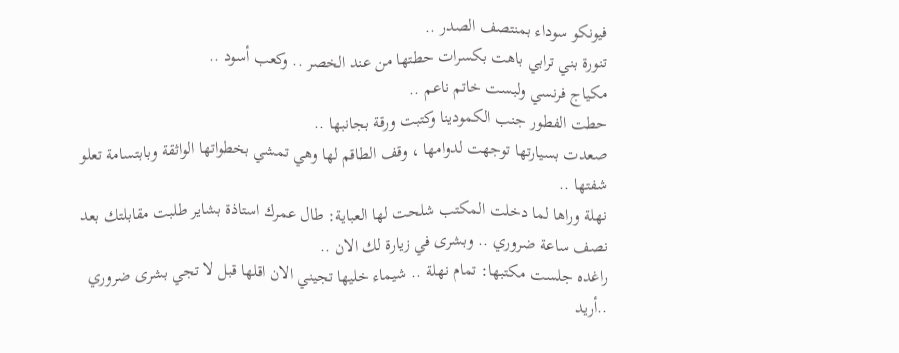فيونكو سوداء بمنتصف الصدر ..
تنورة بني ترابي باهت بكسرات حطتها من عند الخصر .. وكعب أسود ..
مكياج فرنسي ولبست خاتم ناعم ..
حطت الفطور جنب الكمودينا وكتبت ورقة بجانبها ..
صعدت بسيارتها توجهت لدوامها ، وقف الطاقم لها وهي تمشي بخطواتها الواثقة وبابتسامة تعلو شفتها ..
نهلة وراها لما دخلت المكتب شلحت لها العباية: طال عمرك استاذة بشاير طلبت مقابلتك بعد نصف ساعة ضروري .. وبشرى في زيارة لك الان ..
راغده جلست مكتبها: تمام نهلة .. شيماء خليها تجيني الان اقلها قبل لا تجي بشرى ضروري ..أريد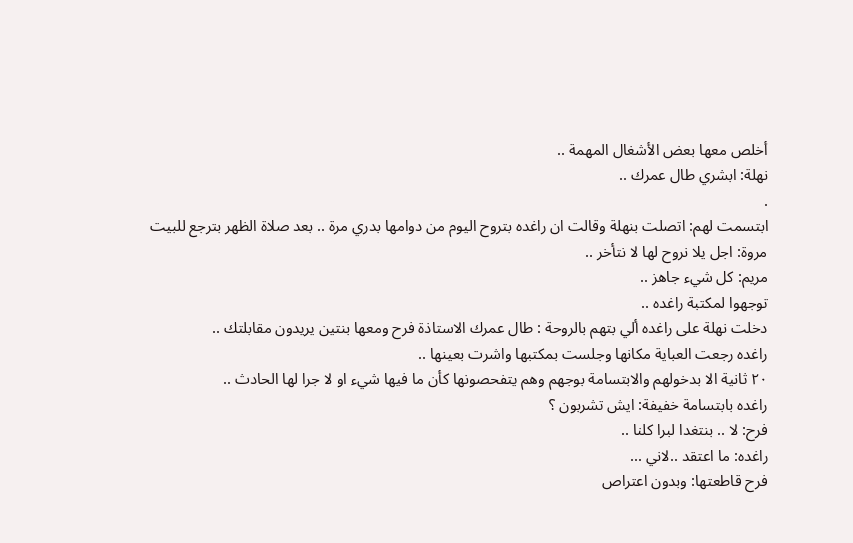أخلص معها بعض الأشغال المهمة ..
نهلة: ابشري طال عمرك ..
.
ابتسمت لهم: اتصلت بنهلة وقالت ان راغده بتروح اليوم من دوامها بدري مرة .. بعد صلاة الظهر بترجع للبيت
مروة: اجل يلا نروح لها لا نتأخر ..
مريم: كل شيء جاهز ..
توجهوا لمكتبة راغده ..
دخلت نهلة على راغده ألي بتهم بالروحة : طال عمرك الاستاذة فرح ومعها بنتين يريدون مقابلتك ..
راغده رجعت العباية مكانها وجلست بمكتبها واشرت بعينها ..
٢٠ ثانية الا بدخولهم والابتسامة بوجهم وهم يتفحصونها كأن ما فيها شيء او لا جرا لها الحادث ..
راغده بابتسامة خفيفة: ايش تشربون ؟
فرح: لا .. بنتغدا لبرا كلنا ..
راغده: ما اعتقد ..لاني ...
فرح قاطعتها: وبدون اعتراص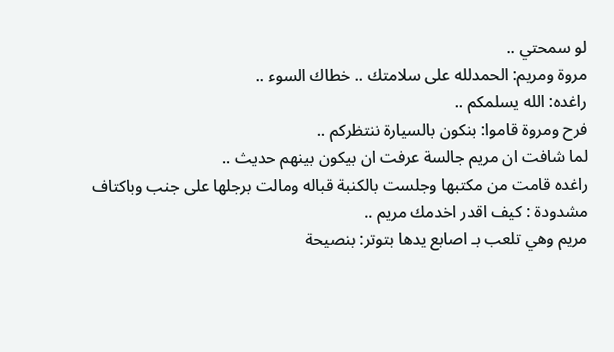لو سمحتي ..
مروة ومريم: الحمدلله على سلامتك .. خطاك السوء ..
راغده: الله يسلمكم ..
فرح ومروة قاموا: بنكون بالسيارة ننتظركم ..
لما شافت ان مريم جالسة عرفت ان بيكون بينهم حديث ..
راغده قامت من مكتبها وجلست بالكنبة قباله ومالت برجلها على جنب وباكتاف مشدودة : كيف اقدر اخدمك مريم ..
مريم وهي تلعب بـ اصابع يدها بتوتر: بنصيحة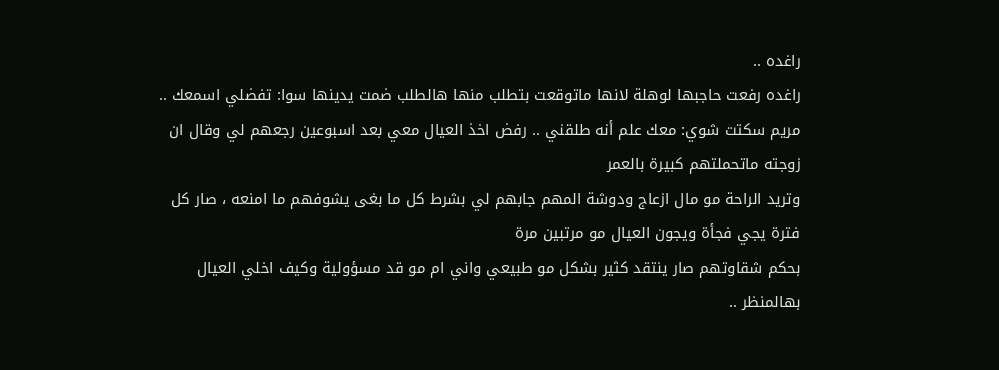راغده ..
راغده رفعت حاجبها لوهلة لانها ماتوقعت بتطلب منها هالطلب ضمت يدينها سوا: تفضلي اسمعك ..
مريم سكتت شوي: معك علم أنه طلقني .. رفض اخذ العيال معي بعد اسبوعين رجعهم لي وقال ان زوجته ماتحملتهم كبيرة بالعمر
وتريد الراحة مو مال ازعاج ودوشة المهم جابهم لي بشرط كل ما بغى يشوفهم ما امنعه ، صار كل فترة يجي فجأة ويجون العيال مو مرتبين مرة
بحكم شقاوتهم صار ينتقد كثير بشكل مو طبيعي واني ام مو قد مسؤولية وكيف اخلي العيال بهالمنظر ..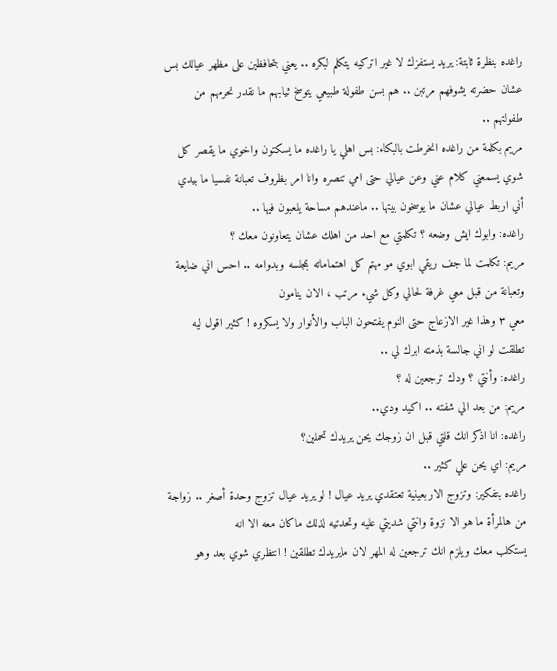راغده بنظرة ثابتة: يريد يستفزك لا غير اتركيه يتكلم لبكره .. يعني بتحافظين على مظهر عيالك بس عشان حضرته يشوفهم مرتبن .. هم بسن طفولة طبيعي يتوسخ ثيابهم ما نقدر نحرمهم من طفولتهم ..
مريم بكلمة من راغده انخرطت بالبكاء: بس اهلي يا راغده ما يسكتون واخوي ما يقصر كل شوي يسمعني كلام عني وعن عيالي حتى امي تنصره وانا امر بظروف تعبانة نفسيا ما بيدي أني اربط عيالي عشان ما يوسخون بيتها .. ماعندهم مساحة يلعبون فيها ..
راغده: وابوك ايش وضعه ؟ تكلمتي مع احد من اهلك عشان يتعاونون معك ؟
مريم: تكلمت لما جف ريقي ابوي مو مهتم كل اهتماماته بمجلسه وبدوامه .. احس اني ضايعة وتعبانة من قبل معي غرفة لحالي وكل شيء مرتب ، الان ينامون
معي ٣ وهذا غير الازعاج حتى النوم يفتحون الباب والأنوار ولا يسكروه ! كثير اقول ليه تطلقت لو اني جالسة بذمته ابرك لي ..
راغده: وأنتي ؟ ودك ترجعين له ؟
مريم: من بعد الي شفته .. اكيد ودي..
راغده: انا اذكر انك قلتي قبل ان زوجك يحن يريدك تحملين؟
مريم: اي يحن علي كثير ..
راغده بتفكير: وتزوج الاربعينية تعتقدي يريد عيال ! لو يريد عيال تزوج وحدة أصغر .. زواجة من هالمرأة ما هو الا نزوة وانتي شديتي عليه وتحدتيه لذلك ماكان معه الا انه
يستكلب معك ويلزم انك ترجعين له المهر لان مايريدك تطلقين ! انتظري شوي بعد وهو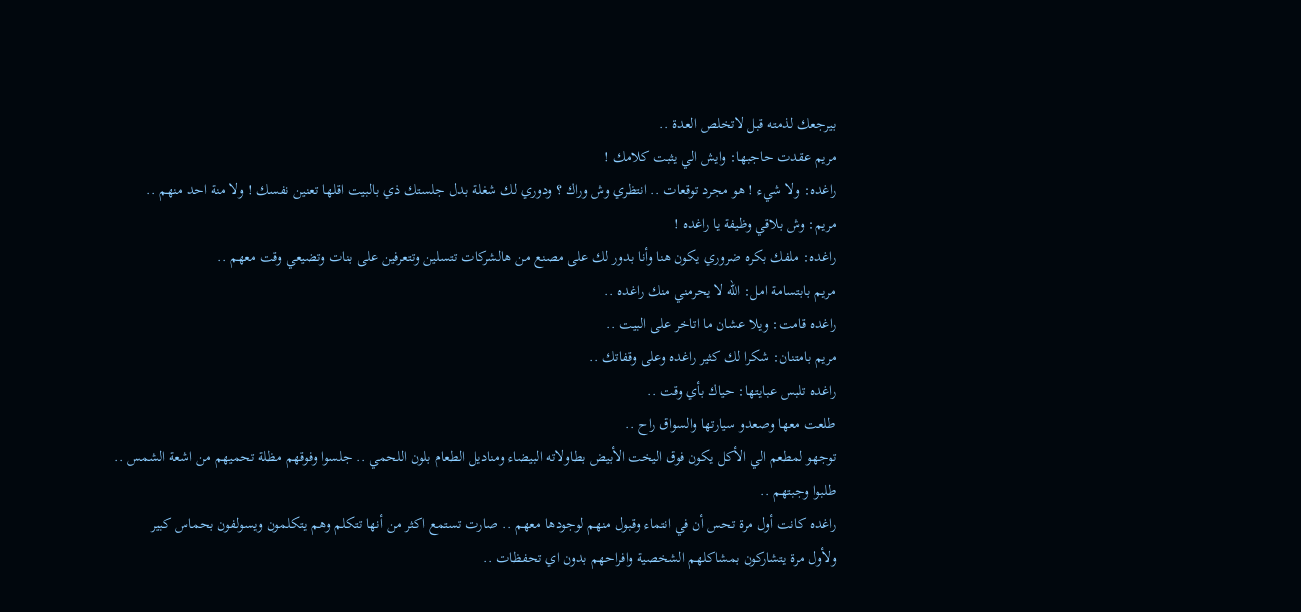بيرجعك لذمته قبل لاتخلص العدة ..
مريم عقدت حاجبها: وايش الي يثبت كلامك !
راغده: ولا شيء ! هو مجرد توقعات .. انتظري وش وراك ؟ ودوري لك شغلة بدل جلستك ذي بالبيت اقلها تعنين نفسك ! ولا منة احد منهم ..
مريم: وش بلاقي وظيفة يا راغده !
راغده: ملفك بكره ضروري يكون هنا وأنا بدور لك على مصنع من هالشركات تتسلين وتتعرفين على بنات وتضيعي وقت معهم ..
مريم بابتسامة امل: الله لا يحرمني منك راغده ..
راغده قامت: ويلا عشان ما اتاخر على البيت ..
مريم بامتنان: شكرا لك كثير راغده وعلى وقفاتك ..
راغده تلبس عبايتها: حياك بأي وقت ..
طلعت معها وصعدو سيارتها والسواق راح ..
توجهو لمطعم الي الأكل يكون فوق اليخت الأبيض بطاولاته البيضاء ومناديل الطعام بلون اللحمي .. جلسوا وفوقهم مظلة تحميهم من اشعة الشمس ..
طلبوا وجبتهم ..
راغده كانت أول مرة تحس أن في انتماء وقبول منهم لوجودها معهم .. صارت تستمع اكثر من أنها تتكلم وهم يتكلمون ويسولفون بحماس كبير
ولأول مرة يتشاركون بمشاكلهم الشخصية وافراحهم بدون اي تحفظات ..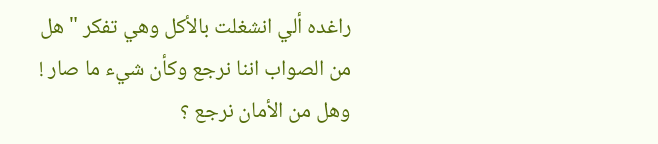راغده ألي انشغلت بالأكل وهي تفكر " هل من الصواب اننا نرجع وكأن شيء ما صار ! وهل من الأمان نرجع ؟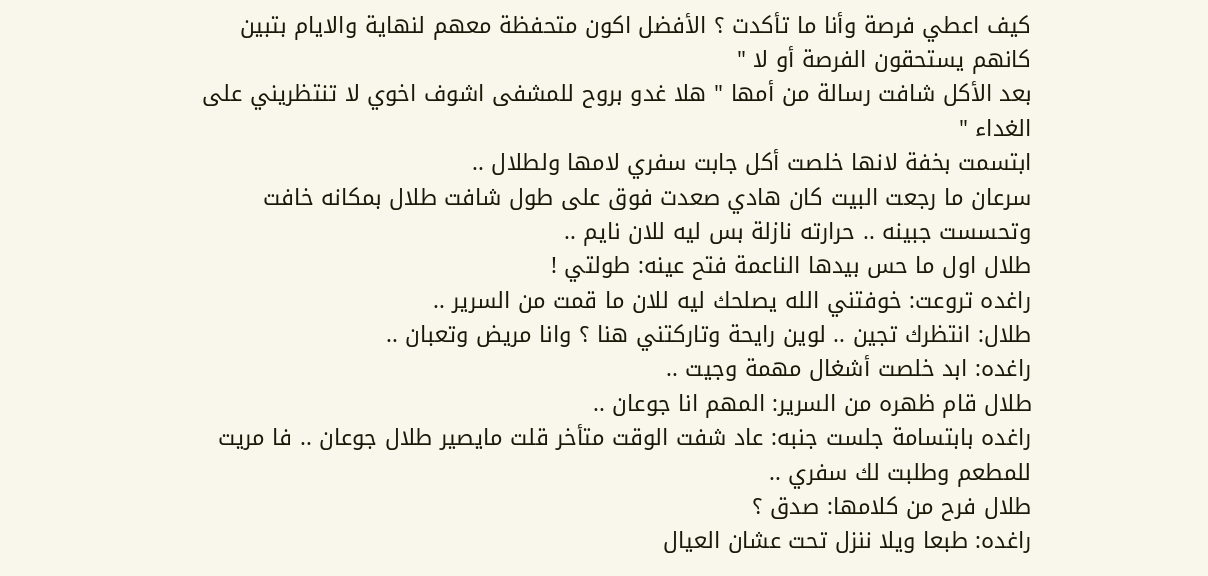كيف اعطي فرصة وأنا ما تأكدت ؟ الأفضل اكون متحفظة معهم لنهاية والايام بتبين كانهم يستحقون الفرصة أو لا "
بعد الأكل شافت رسالة من أمها " هلا غدو بروح للمشفى اشوف اخوي لا تنتظريني على الغداء "
ابتسمت بخفة لانها خلصت أكل جابت سفري لامها ولطلال ..
سرعان ما رجعت البيت كان هادي صعدت فوق على طول شافت طلال بمكانه خافت وتحسست جبينه .. حرارته نازلة بس ليه للان نايم ..
طلال اول ما حس بيدها الناعمة فتح عينه: طولتي !
راغده تروعت: خوفتني الله يصلحك ليه للان ما قمت من السرير ..
طلال: انتظرك تجين .. لوين رايحة وتاركتني هنا ؟ وانا مريض وتعبان ..
راغده: ابد خلصت أشغال مهمة وجيت ..
طلال قام ظهره من السرير: المهم انا جوعان ..
راغده بابتسامة جلست جنبه: عاد شفت الوقت متأخر قلت مايصير طلال جوعان .. فا مريت للمطعم وطلبت لك سفري ..
طلال فرح من كلامها: صدق ؟
راغده: طبعا ويلا ننزل تحت عشان العيال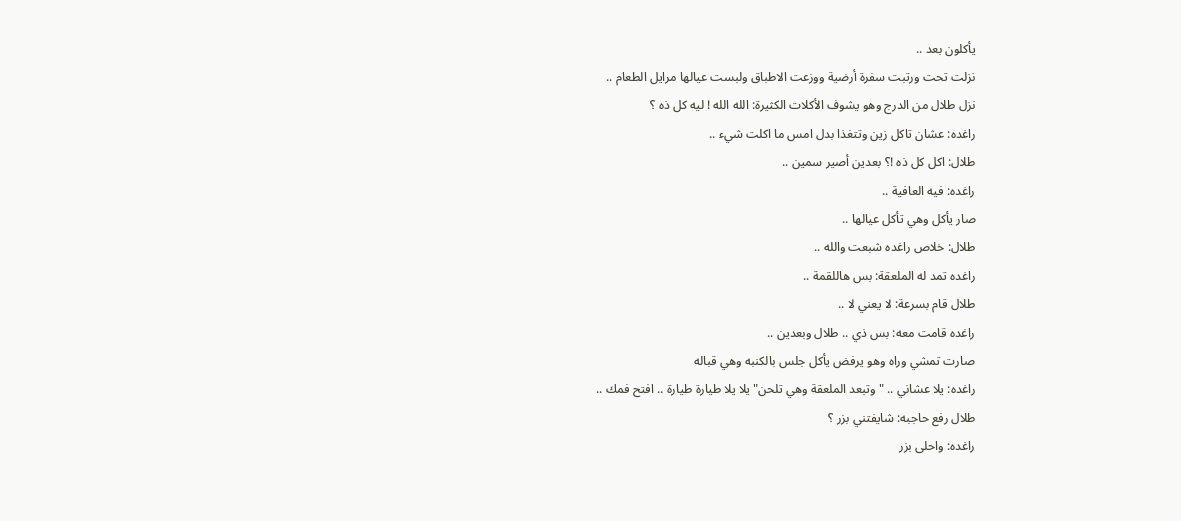يأكلون بعد ..
نزلت تحت ورتبت سفرة أرضية ووزعت الاطباق ولبست عيالها مرايل الطعام ..
نزل طلال من الدرج وهو يشوف الأكلات الكثيرة: الله الله ! ليه كل ذه ؟
راغده: عشان تاكل زين وتتغذا بدل امس ما اكلت شيء ..
طلال: اكل كل ذه !؟ بعدين أصير سمين ..
راغده: فيه العافية ..
صار يأكل وهي تأكل عيالها ..
طلال: خلاص راغده شبعت والله ..
راغده تمد له الملعقة: بس هاللقمة ..
طلال قام بسرعة: لا يعني لا ..
راغده قامت معه: بس ذي .. طلال وبعدين ..
صارت تمشي وراه وهو يرفض يأكل جلس بالكنبه وهي قباله
راغده: يلا عشاني .. " وتبعد الملعقة وهي تلحن" يلا يلا طيارة طيارة .. افتح فمك ..
طلال رفع حاجبه: شايفتني بزر ؟
راغده: واحلى بزر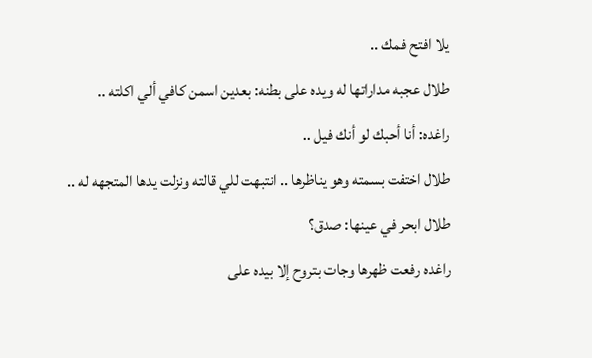يلا افتح فمك ..
طلال عجبه مداراتها له ويده على بطنه: بعدين اسمن كافي ألي اكلته ..
راغده: أنا أحبك لو أنك فيل ..
طلال اختفت بسمته وهو يناظرها .. انتبهت للي قالته ونزلت يدها المتجهه له ..
طلال ابحر في عينها: صدق؟
راغده رفعت ظهرها وجات بتروح إلا بيده على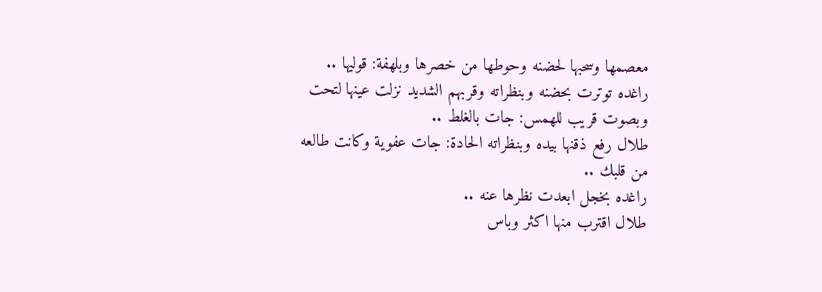معصمها وسحبها لحضنه وحوطها من خصرها وبلهفة: قوليها ..
راغده توترت بحضنه وبنظراته وقربهم الشديد نزلت عينها لتحت وبصوت قريب للهمس: جات بالغلط ..
طلال رفع ذقنها بيده وبنظراته الحادة: جات عفوية وكانت طالعه من قلبك ..
راغده بخجل ابعدت نظرها عنه ..
طلال اقترب منها اكثر وباس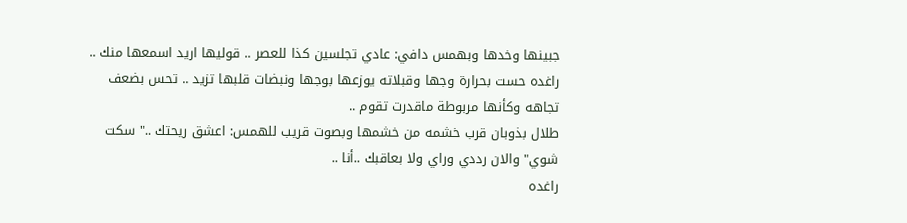جبينها وخدها وبهمس دافي: عادي تجلسين كذا للعصر .. قوليها اريد اسمعها منك ..
راغده حست بحرارة وجها وقبلاته يوزعها بوجها ونبضات قلبها تزيد .. تحس بضعف تجاهه وكأنها مربوطة ماقدرت تقوم ..
طلال بذوبان قرب خشمه من خشمها وبصوت قريب للهمس: اعشق ريحتك .." سكت شوي" والان رددي وراي ولا بعاقبك ..أنا ..
راغده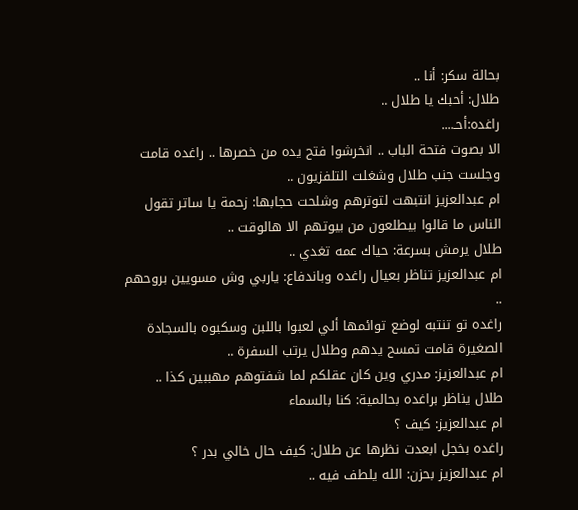بحالة سكر: أنا ..
طلال: أحبك يا طلال ..
راغده:أحـ....
الا بصوت فتحة الباب .. انخرشوا فتح يده من خصرها .. راغده قامت وجلست جنب طلال وشغلت التلفزيون ..
ام عبدالعزيز انتبهت لتوترهم وشلحت حجابها: زحمة يا ساتر تقول الناس ما قالوا بيطلعون من بيوتهم الا هالوقت ..
طلال يرمش بسرعة: حياك عمه تغدي ..
ام عبدالعزيز تناظر بعيال راغده وباندفاع: ياربي وش مسويين بروحهم ..
راغده تو تنتبه لوضع توائمها ألي لعبوا باللبن وسكبوه بالسجادة الصغيرة قامت تمسح يدهم وطلال يرتب السفرة ..
ام عبدالعزيز: مدري وين كان عقلكم لما شفتوهم مهببين كذا ..
طلال يناظر براغده بحالمية: كنا بالسماء
ام عبدالعزيز: كيف ؟
راغده بخجل ابعدت نظرها عن طلال: كيف حال خالي بدر ؟
ام عبدالعزيز بحزن: الله يلطف فيه ..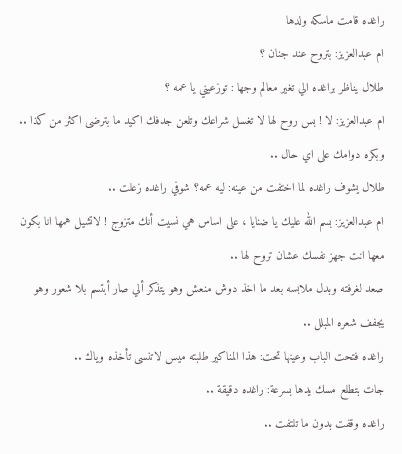راغده قامت ماسكه ولدها
ام عبدالعزيز: بتروح عند جنان ؟
طلال يناظر براغده الي تغير معالم وجها : توزعيني يا عمه ؟
ام عبدالعزيز: لا ! بس روح لها لا تغسل شراعك وتلعن جدفك اكيد ما بترضى اكثر من كذا .. وبكره دوامك على اي حال ..
طلال يشوف راغده لما اختفت من عينه: ليه عمه؟ شوفي راغده زعلت ..
ام عبدالعزيز: بسم الله عليك يا ضنايا ، على اساس هي نسيت أنك متزوج ! لاتشيل همها انا بكون معها انت جهز نفسك عشان تروح لها ..
صعد لغرفته وبدل ملابسه بعد ما اخذ دوش منعش وهو يتذكر ألي صار أبتسم بلا شعور وهو يجفف شعره المبلل ..
راغده فتحت الباب وعينها تحت: هذا المناكير طلبته ميس لاتنسى تأخذه وياك ..
جات بتطلع مسك يدها بسرعة: راغده دقيقة ..
راغده وقفت بدون ما تلتفت ..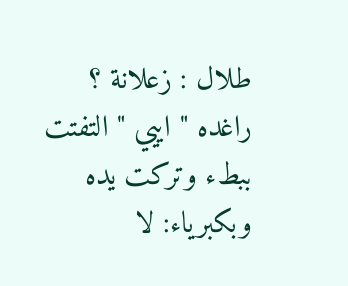طلال : زعلانة ؟
راغده " اييي " التفتت ببطء وتركت يده وبكبرياء: لا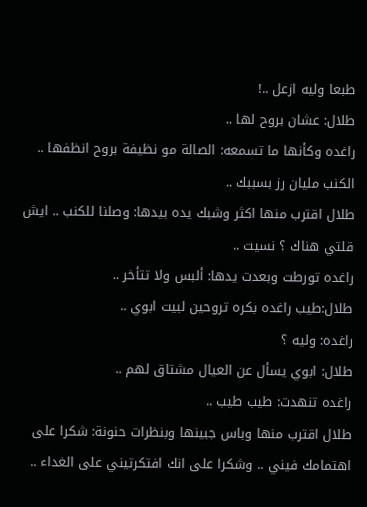طبعا وليه ازعل ..!
طلال: عشان بروح لها ..
راغده وكأنها ما تسمعه: الصالة مو نظيفة بروح انظفها .. الكنب مليان رز بسببك ..
طلال اقترب منها اكثر وشبك يده بيدها: وصلنا للكنب .. ايش قلتي هناك ؟ نسيت ..
راغده تورطت وبعدت يدها: ألبس ولا تتأخر ..
طلال:طيب راغده بكره تروحين لبيت ابوي ..
راغده: وليه ؟
طلال: ابوي يسأل عن العيال مشتاق لهم ..
راغده تنهدت: طيب طيب ..
طلال اقترب منها وباس جبينها وبنظرات حنونة: شكرا على اهتمامك فيني .. وشكرا على انك افتكرتيني على الغداء ..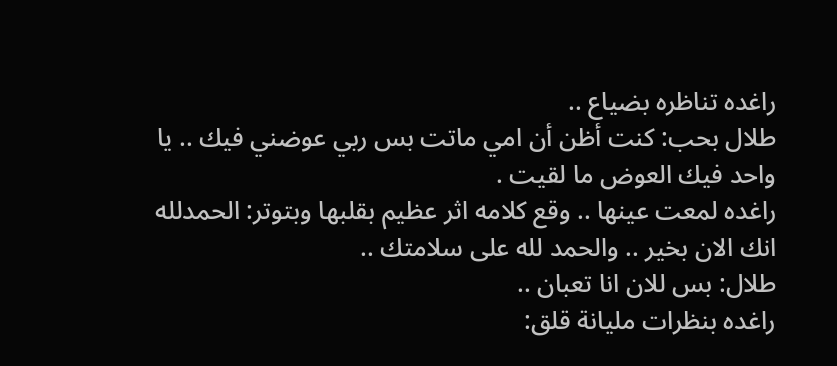راغده تناظره بضياع ..
طلال بحب: كنت أظن أن امي ماتت بس ربي عوضني فيك .. يا واحد فيك العوض ما لقيت .
راغده لمعت عينها .. وقع كلامه اثر عظيم بقلبها وبتوتر: الحمدلله انك الان بخير .. والحمد لله على سلامتك ..
طلال: بس للان انا تعبان ..
راغده بنظرات مليانة قلق: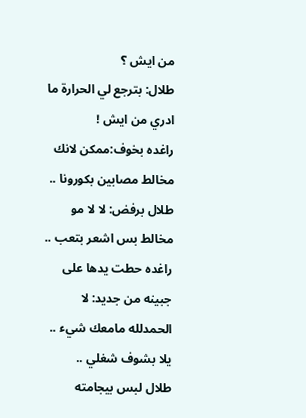من ايش ؟
طلال: بترجع لي الحرارة ما ادري من ايش !
راغده بخوف:ممكن لانك مخالط مصابين بكورونا ..
طلال برفض: لا لا مو مخالط بس اشعر بتعب ..
راغده حطت يدها على جبينه من جديد: لا الحمدلله مامعك شيء .. يلا بشوف شغلي ..
طلال لبس بيجامته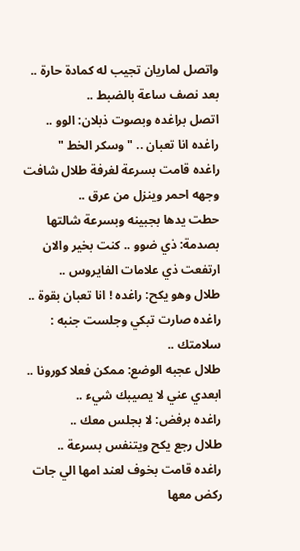واتصل لماريان تجيب له كمادة حارة ..
بعد نصف ساعة بالضبط ..
اتصل براغده وبصوت ذبلان: الوو .. راغده انا تعبان .. " وسكر الخط "
راغده قامت بسرعة لغرفة طلال شافت وجهه احمر وينزل من عرق ..
حطت يدها بجبينه وبسرعة شالتها بصدمة: ذي ضوو .. كنت بخير والان ارتفعت ذي علامات الفايروس ..
طلال وهو يكح: راغده ! انا تعبان بقوة ..
راغده صارت تبكي وجلست جنبه : سلامتك ..
طلال عجبه الوضع: ممكن فعلا كورونا .. ابعدي عني لا يصيبك شيء ..
راغده برفض: لا بجلس معك ..
طلال رجع يكح ويتنفس بسرعة ..
راغده قامت بخوف لعند امها الي جات ركض معها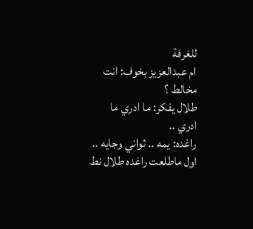للغرفة
ام عبدالعزيز بخوف: انت مخالط ؟
طلال يفكر: ما ادري ما ادري ..
راغده: يمه .. ثواني وجايه ..
اول ماطلعت راغده طلال نط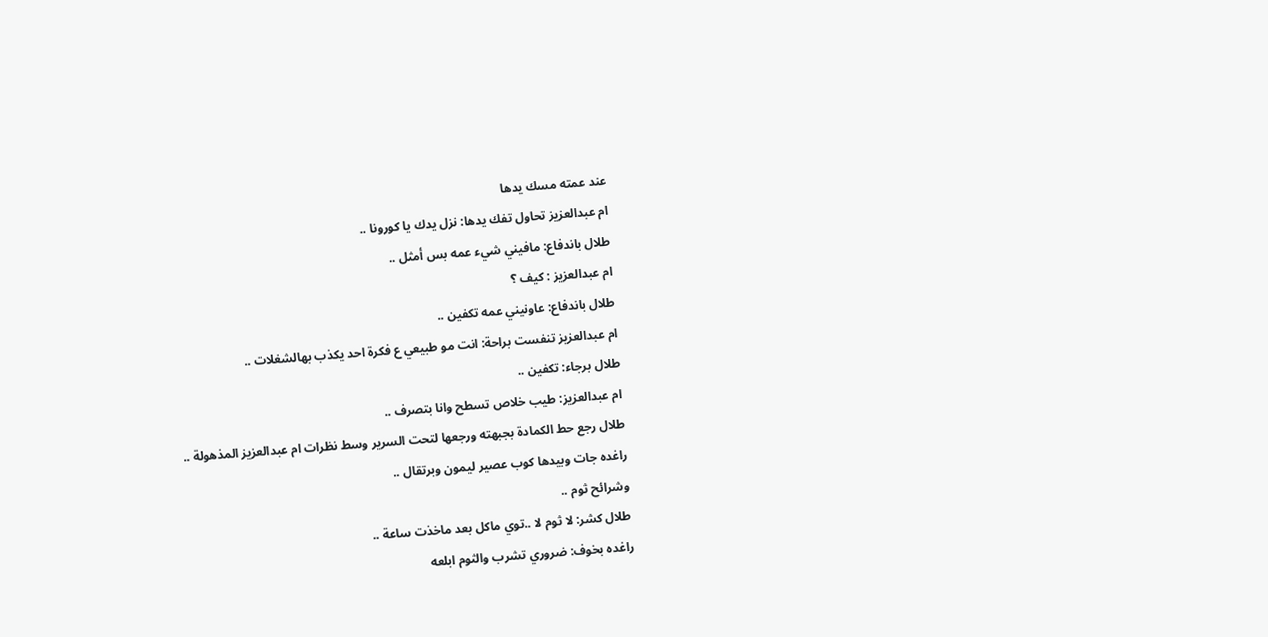عند عمته مسك يدها
ام عبدالعزيز تحاول تفك يدها: نزل يدك يا كورونا ..
طلال باندفاع: مافيني شيء عمه بس أمثل ..
ام عبدالعزيز : كيف ؟
طلال باندفاع: عاونيني عمه تكفين ..
ام عبدالعزيز تنفست براحة: انت مو طبيعي ع فكرة احد يكذب بهالشغلات ..
طلال برجاء: تكفين ..
ام عبدالعزيز: طيب خلاص تسطح وانا بتصرف ..
طلال رجع حط الكمادة بجبهته ورجعها لتحت السرير وسط نظرات ام عبدالعزيز المذهولة ..
راغده جات وبيدها كوب عصير ليمون وبرتقال ..
وشرائح ثوم ..
طلال كشر: لا ثوم لا ..توي ماكل بعد ماخذت ساعة ..
راغده بخوف: ضروري تشرب والثوم ابلعه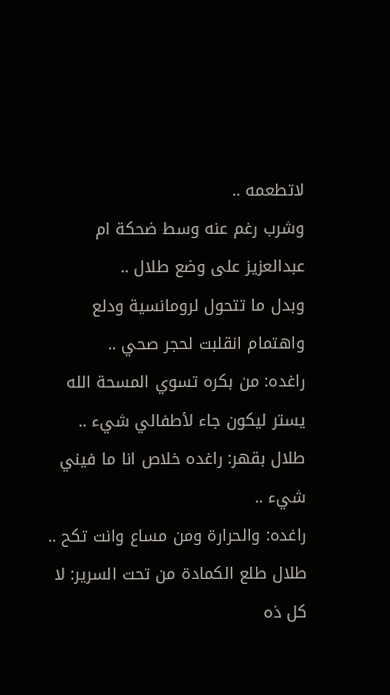لاتطعمه ..
وشرب رغم عنه وسط ضحكة ام عبدالعزيز على وضع طلال ..
وبدل ما تتحول لرومانسية ودلع واهتمام انقلبت لحجر صحي ..
راغده: من بكره تسوي المسحة الله يستر ليكون جاء لأطفالي شيء ..
طلال بقهر: راغده خلاص انا ما فيني شيء ..
راغده: والحرارة ومن مساع وانت تكح ..
طلال طلع الكمادة من تحت السرير: لا كل ذه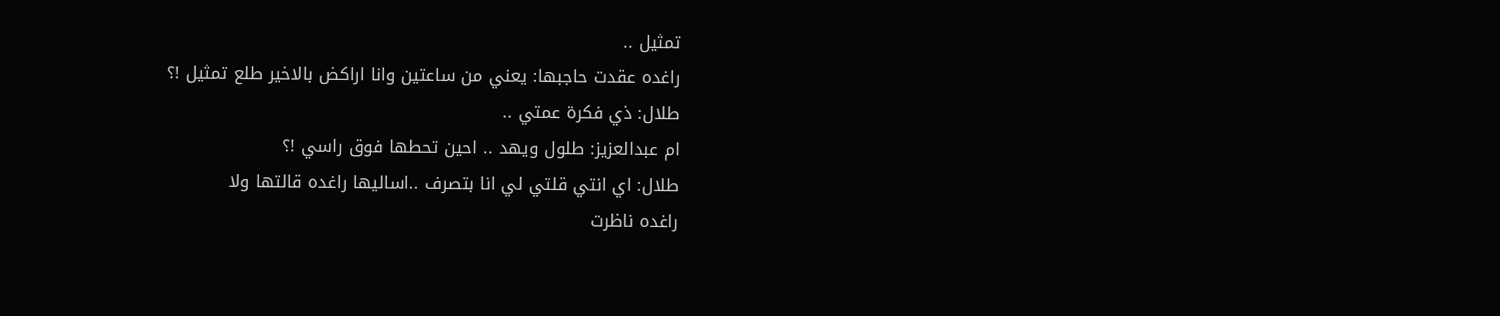تمثيل ..
راغده عقدت حاجبها: يعني من ساعتين وانا اراكض بالاخير طلع تمثيل !؟
طلال: ذي فكرة عمتي ..
ام عبدالعزيز: طلول ويهد .. احين تحطها فوق راسي !؟
طلال: اي انتي قلتي لي انا بتصرف ..اساليها راغده قالتها ولا
راغده ناظرت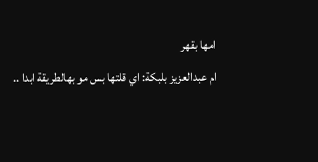امها بقهر
ام عبدالعزيز بلبكة: اي قلتها بس مو بهالطريقة ابدا ..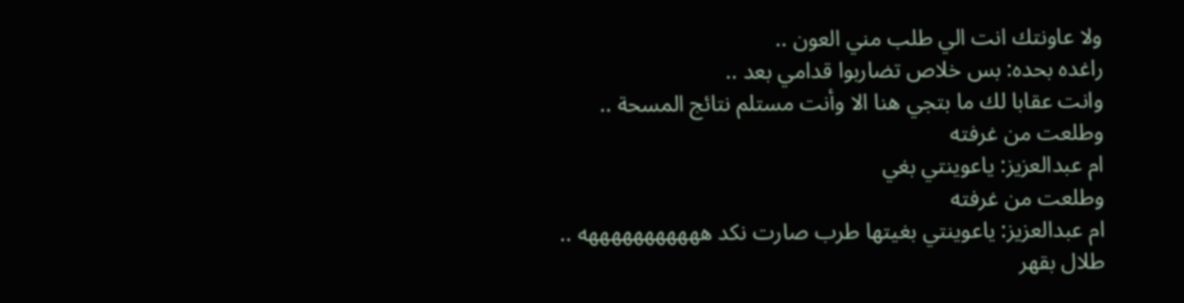ولا عاونتك انت الي طلب مني العون ..
راغده بحده: بس خلاص تضاربوا قدامي بعد ..
وانت عقابا لك ما بتجي هنا الا وأنت مستلم نتائج المسحة ..
وطلعت من غرفته
ام عبدالعزيز: ياعوينتي بغي
وطلعت من غرفته
ام عبدالعزيز: ياعوينتي بغيتها طرب صارت نكد هههههههههههه ..
طلال بقهر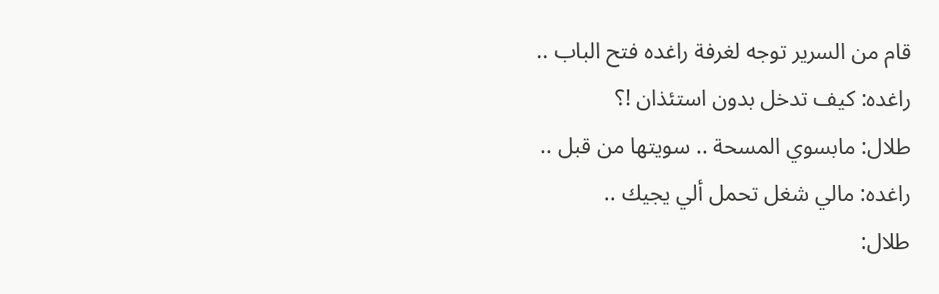قام من السرير توجه لغرفة راغده فتح الباب ..
راغده: كيف تدخل بدون استئذان !؟
طلال: مابسوي المسحة .. سويتها من قبل ..
راغده: مالي شغل تحمل ألي يجيك ..
طلال: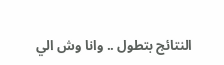النتائج بتطول .. وانا وش الي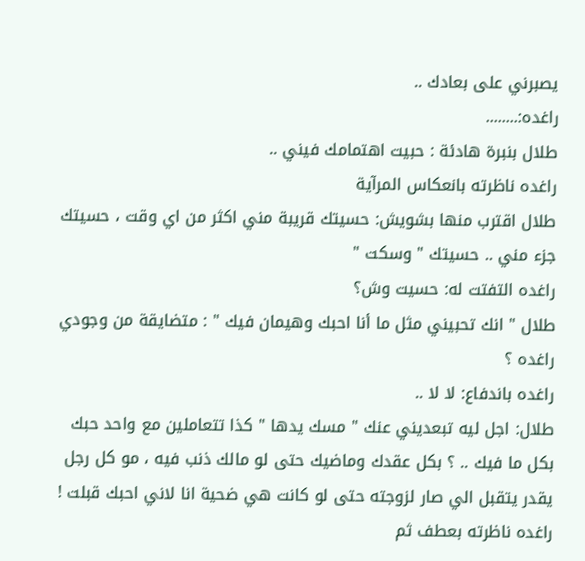يصبرني على بعادك ..
راغده:........
طلال بنبرة هادئة : حبيت اهتمامك فيني ..
راغده ناظرته بانعكاس المرآية
طلال اقترب منها بشويش: حسيتك قريبة مني اكثر من اي وقت ، حسيتك جزء مني .. حسيتك " وسكت "
راغده التفتت له: حسيت وش؟
طلال " انك تحبيني مثل ما أنا احبك وهيمان فيك " : متضايقة من وجودي راغده ؟
راغده باندفاع: لا لا ..
طلال: اجل ليه تبعديني عنك " مسك يدها " كذا تتعاملين مع واحد حبك بكل ما فيك .. ؟ بكل عقدك وماضيك حتى لو مالك ذنب فيه ، مو كل رجل يقدر يتقبل الي صار لزوجته حتى لو كانت هي ضحية انا لاني احبك قبلت !
راغده ناظرته بعطف ثم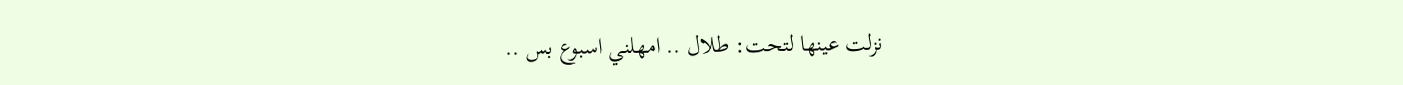نزلت عينها لتحت: طلال .. امهلني اسبوع بس ..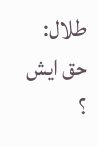طلال: حق ايش ؟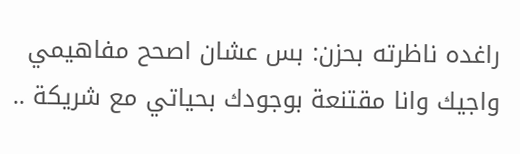راغده ناظرته بحزن: بس عشان اصحح مفاهيمي واجيك وانا مقتنعة بوجودك بحياتي مع شريكة ..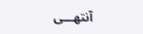آنتهـــى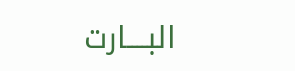البــــارت